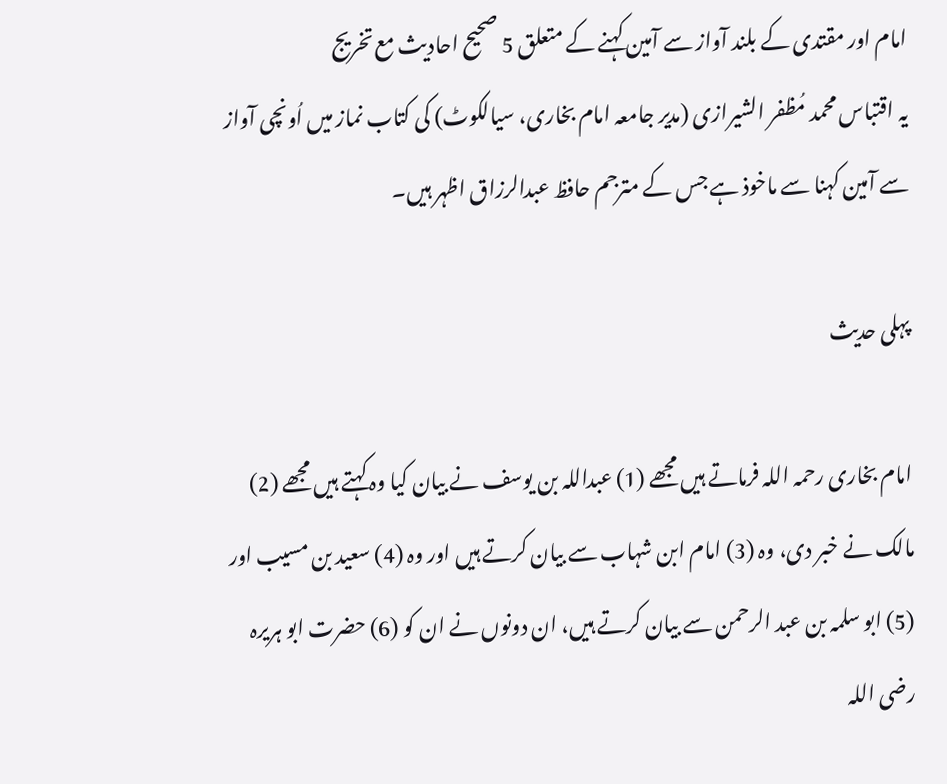امام اور مقتدی کے بلند آواز سے آمین کہنے کے متعلق 5 صحیح احادیث مع تخریج
یہ اقتباس محمد مُظفر الشیرازی (مدیر جامعہ امام بخاری، سیالکوٹ) کی کتاب نماز میں اُونچی آواز سے آمین کہنا سے ماخوذ ہے جس کے مترجم حافظ عبدالرزاق اظہر ہیں۔

پہلی حدیث

امام بخاری رحمہ اللہ فرماتے ہیں مجھے (1) عبداللہ بن یوسف نے بیان کیا وہ کہتے ہیں مجھے (2) مالک نے خبر دی، وہ (3) امام ابن شہاب سے بیان کرتے ہیں اور وہ (4) سعید بن مسیب اور (5) ابو سلمہ بن عبد الرحمن سے بیان کرتے ہیں، ان دونوں نے ان کو (6) حضرت ابو ہریرہ رضی اللہ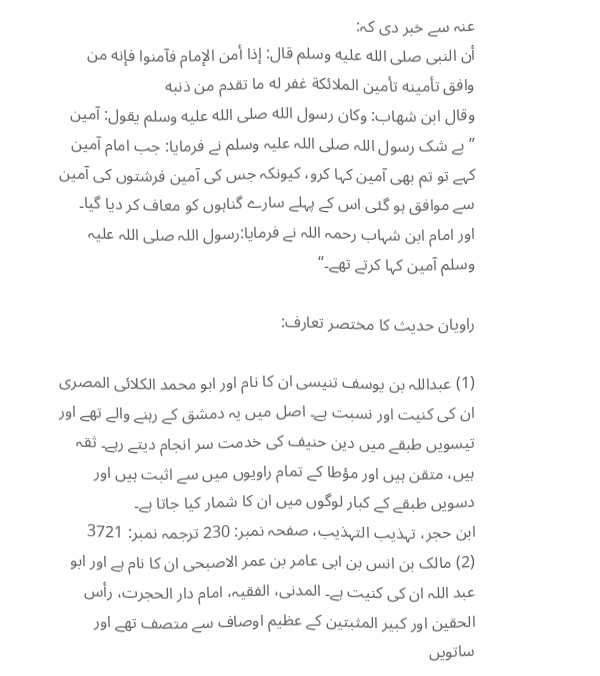عنہ سے خبر دی کہ:
أن النبى صلى الله عليه وسلم قال: إذا أمن الإمام فآمنوا فإنه من وافق تأمينه تأمين الملائكة غفر له ما تقدم من ذنبه
وقال ابن شهاب: وكان رسول الله صلى الله عليه وسلم يقول: آمين
”بے شک رسول اللہ صلی اللہ علیہ وسلم نے فرمایا: جب امام آمین کہے تو تم بھی آمین کہا کرو، کیونکہ جس کی آمین فرشتوں کی آمین سے موافق ہو گئی اس کے پہلے سارے گناہوں کو معاف کر دیا گیا۔
اور امام ابن شہاب رحمہ اللہ نے فرمایا:رسول اللہ صلی اللہ علیہ وسلم آمین کہا کرتے تھے۔“

راویان حدیث کا مختصر تعارف:

(1) عبداللہ بن یوسف تنیسی ان کا نام اور ابو محمد الکلائی المصری ان کی کنیت اور نسبت ہے۔ اصل میں یہ دمشق کے رہنے والے تھے اور تیسویں طبقے میں دین حنیف کی خدمت سر انجام دیتے رہے۔ ثقہ ہیں، متقن ہیں اور مؤطا کے تمام راویوں میں سے اثبت ہیں اور دسویں طبقے کے کبار لوگوں میں ان کا شمار کیا جاتا ہے۔
ابن حجر، تہذیب التہذیب، صفحہ نمبر: 230 ترجمہ نمبر: 3721
(2) مالک بن انس بن ابی عامر بن عمر الاصبحی ان کا نام ہے اور ابو عبد اللہ ان کی کنیت ہے۔ المدنی، الفقیہ، امام دار الحجرت، رأس الحقین اور کبیر المثبتین کے عظیم اوصاف سے متصف تھے اور ساتویں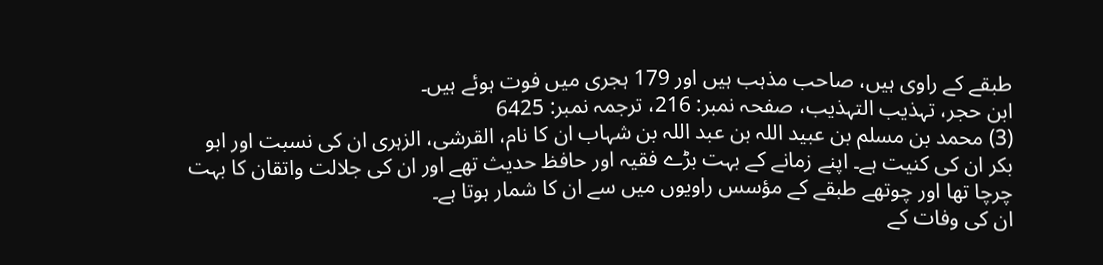طبقے کے راوی ہیں، صاحب مذہب ہیں اور 179 ہجری میں فوت ہوئے ہیں۔
ابن حجر، تہذیب التہذیب، صفحہ نمبر: 216، ترجمہ نمبر: 6425
(3) محمد بن مسلم بن عبید اللہ بن عبد اللہ بن شہاب ان کا نام، القرشی، الزہری ان کی نسبت اور ابو بکر ان کی کنیت ہے۔ اپنے زمانے کے بہت بڑے فقیہ اور حافظ حدیث تھے اور ان کی جلالت واتقان کا بہت چرچا تھا اور چوتھے طبقے کے مؤسس راویوں میں سے ان کا شمار ہوتا ہے۔
ان کی وفات کے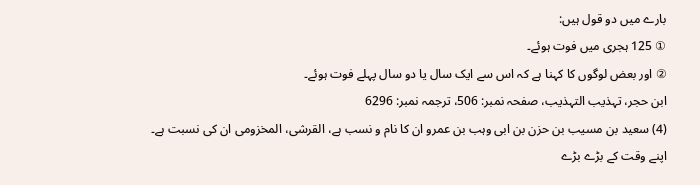بارے میں دو قول ہیں:
① 125 ہجری میں فوت ہوئے۔
② اور بعض لوگوں کا کہنا ہے کہ اس سے ایک سال یا دو سال پہلے فوت ہوئے۔
ابن حجر، تہذیب التہذیب، صفحہ نمبر: 506، ترجمہ نمبر: 6296
(4) سعید بن مسیب بن حزن بن ابی وہب بن عمرو ان کا نام و نسب ہے، القرشی، المخزومی ان کی نسبت ہے۔ اپنے وقت کے بڑے بڑے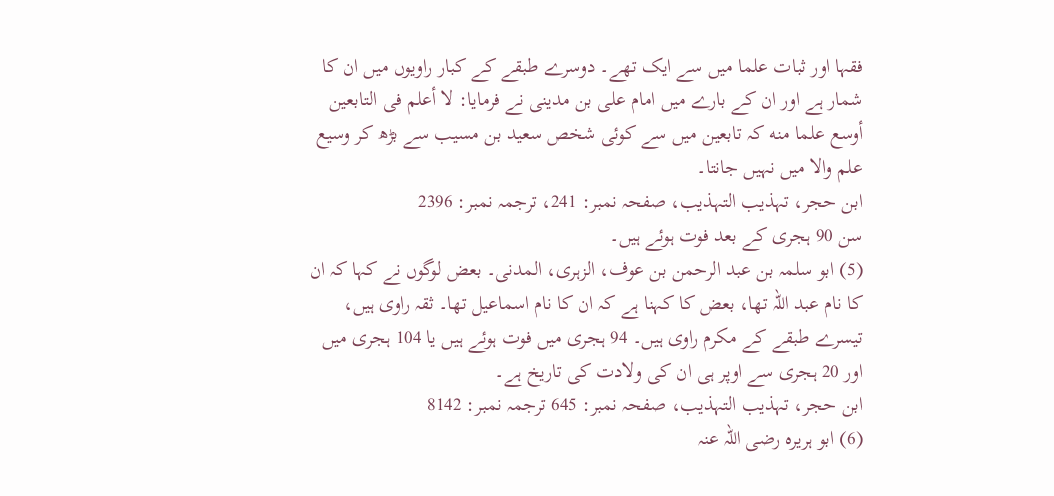فقہا اور ثبات علما میں سے ایک تھے۔ دوسرے طبقے کے کبار راویوں میں ان کا شمار ہے اور ان کے بارے میں امام علی بن مدینی نے فرمایا: لا أعلم فى التابعين أوسع علما منه کہ تابعین میں سے کوئی شخص سعید بن مسیب سے بڑھ کر وسیع علم والا میں نہیں جانتا۔
ابن حجر، تہذیب التہذیب، صفحہ نمبر: 241، ترجمہ نمبر: 2396
سن 90 ہجری کے بعد فوت ہوئے ہیں۔
(5) ابو سلمہ بن عبد الرحمن بن عوف، الزہری، المدنی۔ بعض لوگوں نے کہا کہ ان کا نام عبد اللہ تھا، بعض کا کہنا ہے کہ ان کا نام اسماعیل تھا۔ ثقہ راوی ہیں، تیسرے طبقے کے مکرم راوی ہیں۔ 94 ہجری میں فوت ہوئے ہیں یا 104 ہجری میں اور 20 ہجری سے اوپر ہی ان کی ولادت کی تاریخ ہے۔
ابن حجر، تہذیب التہذیب، صفحہ نمبر: 645 ترجمہ نمبر: 8142
(6) ابو ہریرہ رضی اللہ عنہ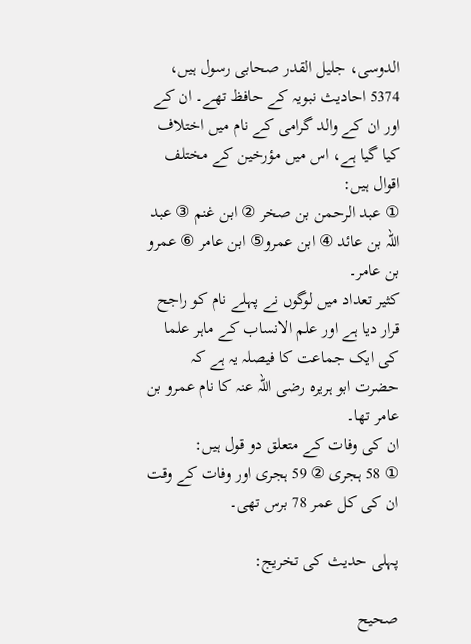الدوسی، جلیل القدر صحابی رسول ہیں، 5374 احادیث نبویہ کے حافظ تھے۔ ان کے اور ان کے والد گرامی کے نام میں اختلاف کیا گیا ہے، اس میں مؤرخین کے مختلف اقوال ہیں:
① عبد الرحمن بن صخر ② ابن غنم ③ عبد اللہ بن عائد ④ ابن عمرو⑤ ابن عامر ⑥ عمرو بن عامر۔
کثیر تعداد میں لوگوں نے پہلے نام کو راجح قرار دیا ہے اور علم الانساب کے ماہر علما کی ایک جماعت کا فیصلہ یہ ہے کہ حضرت ابو ہریرہ رضی اللہ عنہ کا نام عمرو بن عامر تھا۔
ان کی وفات کے متعلق دو قول ہیں:
① 58 ہجری ② 59 ہجری اور وفات کے وقت ان کی کل عمر 78 برس تھی۔

پہلی حدیث کی تخریج:

صحیح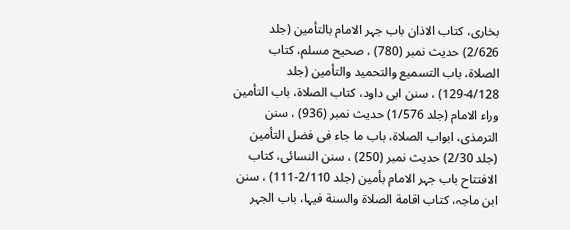بخاری، کتاب الاذان باب جہر الامام بالتأمین (جلد 2/626) حدیث نمبر (780) ، صحیح مسلم، کتاب الصلاة، باب التسمیع والتحمید والتأمین (جلد 4/128-129) ، سنن ابی داود، کتاب الصلاة، باب التأمین وراء الامام (جلد 1/576) حدیث نمبر (936) ، سنن الترمذی، ابواب الصلاة، باب ما جاء فی فضل التأمین (جلد 2/30) حدیث نمبر (250) ، سنن النسائی، کتاب الافتتاح باب جہر الامام بأمین (جلد 2/110-111) ، سنن ابن ماجہ، کتاب اقامة الصلاة والسنة فیہا، باب الجہر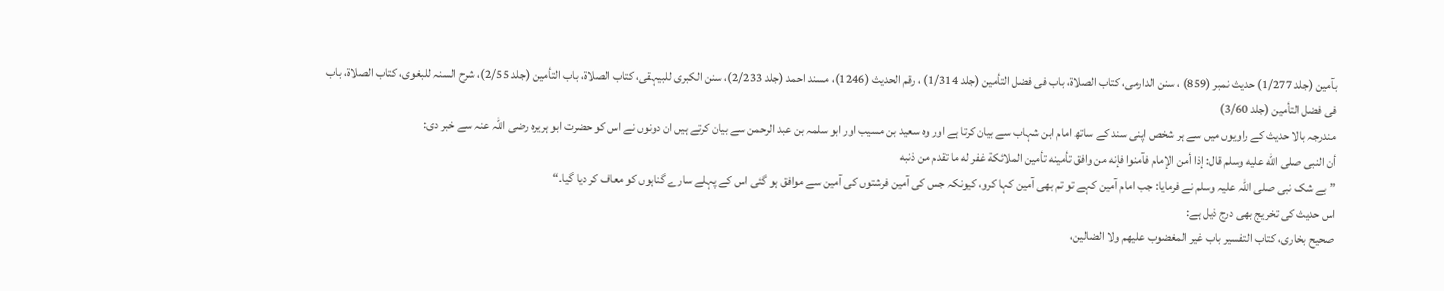بآمین (جلد 1/277) حدیث نمبر (859) ، سنن الدارمی، کتاب الصلاة، باب فی فضل التأمین (جلد 1/314) ، رقم الحدیث (1246)، مسند احمد (جلد 2/233)، سنن الکبری للبیہقی، کتاب الصلاة، باب التأمین (جلد 2/55)، شرح السنہ للبغوی، کتاب الصلاة، باب فی فضل التأمین (جلد 3/60)
مندرجہ بالا حدیث کے راویوں میں سے ہر شخص اپنی سند کے ساتھ امام ابن شہاب سے بیان کرتا ہے اور وہ سعید بن مسیب اور ابو سلمہ بن عبد الرحمن سے بیان کرتے ہیں ان دونوں نے اس کو حضرت ابو ہریرہ رضی اللہ عنہ سے خبر دی:
أن النبى صلى الله عليه وسلم قال: إذا أمن الإمام فآمنوا فإنه من وافق تأمينه تأمين الملائكة غفر له ما تقدم من ذنبه
”بے شک نبی صلی اللہ علیہ وسلم نے فرمایا: جب امام آمین کہے تو تم بھی آمین کہا کرو، کیونکہ جس کی آمین فرشتوں کی آمین سے موافق ہو گئی اس کے پہلے سارے گناہوں کو معاف کر دیا گیا۔“
اس حدیث کی تخریج بھی درج ذیل ہے:
صحیح بخاری، کتاب التفسیر باب غير المغضوب عليهم ولا الضالين،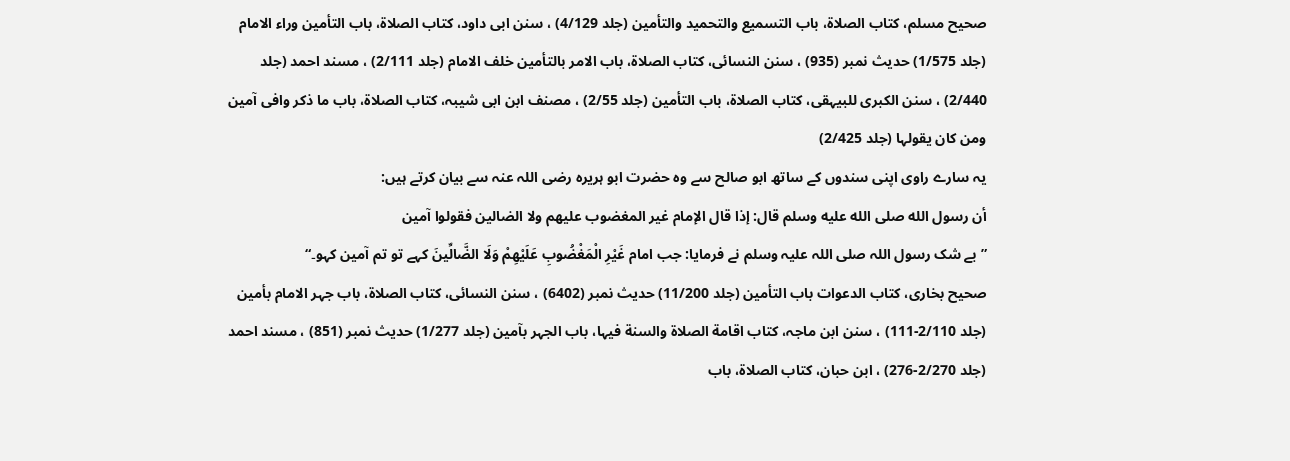صحیح مسلم، کتاب الصلاة، باب التسمیع والتحمید والتأمین (جلد 4/129) ، سنن ابی داود، کتاب الصلاة، باب التأمین وراء الامام (جلد 1/575) حدیث نمبر (935) ، سنن النسائی، کتاب الصلاة، باب الامر بالتأمین خلف الامام (جلد 2/111) ، مسند احمد (جلد 2/440) ، سنن الکبری للبیہقی، کتاب الصلاة، باب التأمین (جلد 2/55) ، مصنف ابن ابی شیبہ، کتاب الصلاة، باب ما ذکر وافی آمین ومن کان یقولہا (جلد 2/425)
یہ سارے راوی اپنی سندوں کے ساتھ ابو صالح سے وہ حضرت ابو ہریرہ رضی اللہ عنہ سے بیان کرتے ہیں:
أن رسول الله صلى الله عليه وسلم قال: إذا قال الإمام غير المغضوب عليهم ولا الضالين فقولوا آمين
”بے شک رسول اللہ صلی اللہ علیہ وسلم نے فرمایا: جب امام غَيْرِ الْمَغْضُوبِ عَلَيْهِمْ وَلَا الضَّالِّينَ کہے تو تم آمین کہو۔“
صحیح بخاری، کتاب الدعوات باب التأمین (جلد 11/200) حدیث نمبر (6402) ، سنن النسائی، کتاب الصلاة، باب جہر الامام بأمین (جلد 2/110-111) ، سنن ابن ماجہ، کتاب اقامة الصلاة والسنة فیہا، باب الجہر بآمین (جلد 1/277) حدیث نمبر (851) ، مسند احمد (جلد 2/270-276) ، ابن حبان، کتاب الصلاة، باب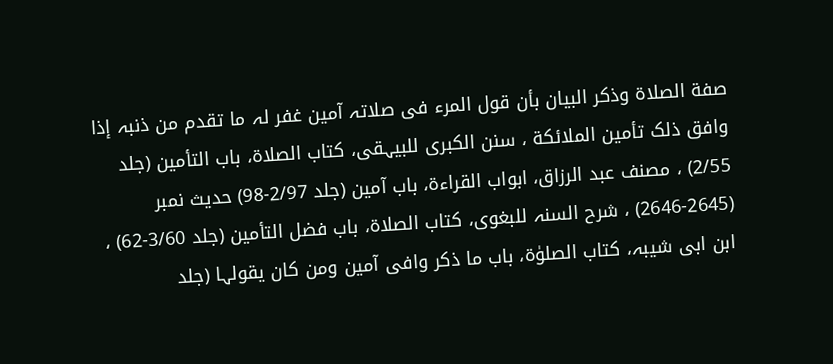صفة الصلاة وذکر البیان بأن قول المرء فی صلاتہ آمین غفر لہ ما تقدم من ذنبہ إذا وافق ذلک تأمین الملائکة ، سنن الکبری للبیہقی، کتاب الصلاة، باب التأمین (جلد 2/55) ، مصنف عبد الرزاق، ابواب القراءة، باب آمین (جلد 2/97-98) حدیث نمبر (2645-2646) ، شرح السنہ للبغوی، کتاب الصلاة، باب فضل التأمین (جلد 3/60-62) ، ابن ابی شیبہ، کتاب الصلوٰة، باب ما ذکر وافی آمین ومن کان یقولہا (جلد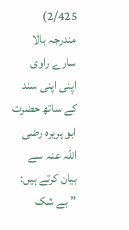2/425)
مندرجہ بالا سارے راوی اپنی اپنی سند کے ساتھ حضرت ابو ہریرہ رضی اللہ عنہ سے بیان کرتے ہیں:
”بے شک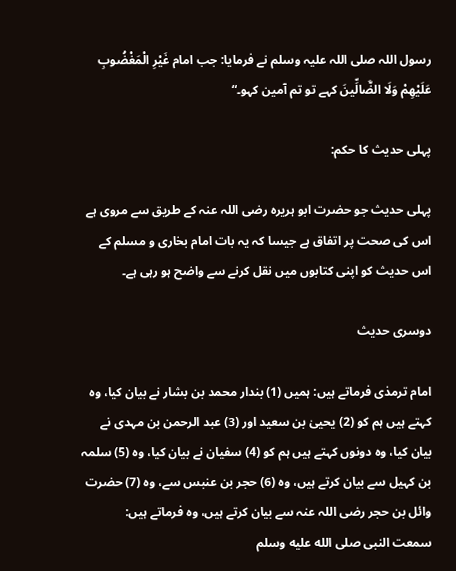رسول اللہ صلی اللہ علیہ وسلم نے فرمایا: جب امام غَيْرِ الْمَغْضُوبِ عَلَيْهِمْ وَلَا الضَّالِّينَ کہے تو تم آمین کہو۔“

پہلی حدیث کا حکم:

پہلی حدیث جو حضرت ابو ہریرہ رضی اللہ عنہ کے طریق سے مروی ہے اس کی صحت پر اتفاق ہے جیسا کہ یہ بات امام بخاری و مسلم کے اس حدیث کو اپنی کتابوں میں نقل کرنے سے واضح ہو رہی ہے۔

دوسری حدیث

امام ترمذی فرماتے ہیں: ہمیں (1) بندار محمد بن بشار نے بیان کیا، وہ کہتے ہیں ہم کو (2) یحییٰ بن سعید اور (3) عبد الرحمن بن مہدی نے بیان کیا، وہ دونوں کہتے ہیں ہم کو (4) سفیان نے بیان کیا، وہ (5) سلمہ بن کہیل سے بیان کرتے ہیں، وہ (6) حجر بن عنبس سے، وہ (7) حضرت وائل بن حجر رضی اللہ عنہ سے بیان کرتے ہیں، وہ فرماتے ہیں:
سمعت النبى صلى الله عليه وسلم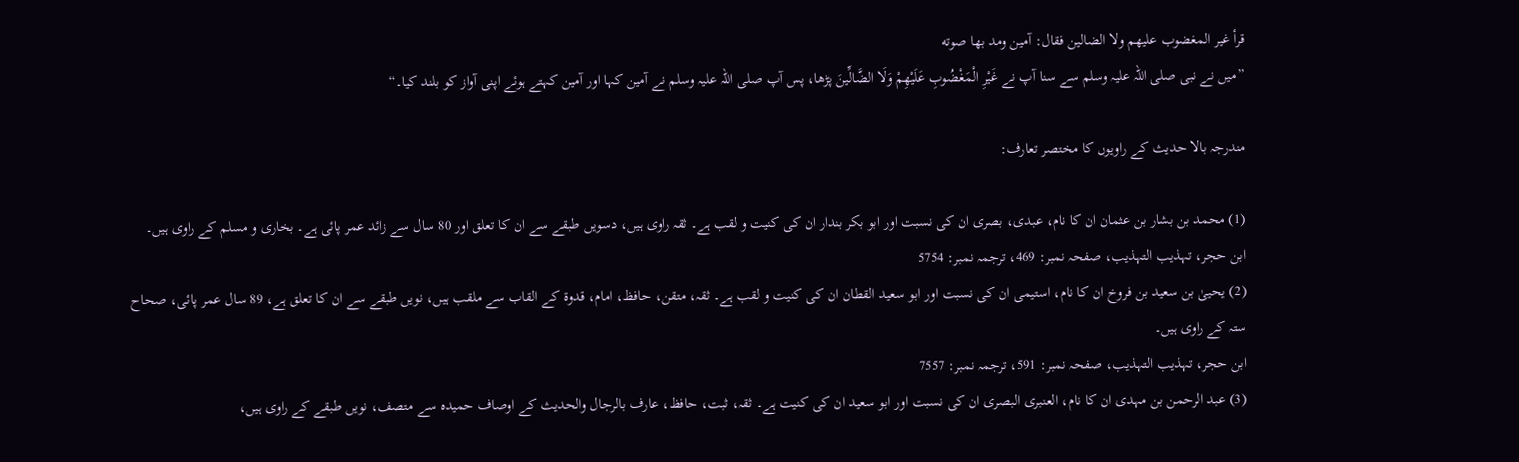قرأ غير المغضوب عليهم ولا الضالين فقال: آمين ومد بها صوته
”میں نے نبی صلی اللہ علیہ وسلم سے سنا آپ نے غَيْرِ الْمَغْضُوبِ عَلَيْهِمْ وَلَا الضَّالِّينَ پڑھا، پس آپ صلی اللہ علیہ وسلم نے آمین کہا اور آمین کہتے ہوئے اپنی آواز کو بلند کیا۔“

مندرجہ بالا حدیث کے راویوں کا مختصر تعارف:

(1) محمد بن بشار بن عثمان ان کا نام، عبدی، بصری ان کی نسبت اور ابو بکر بندار ان کی کنیت و لقب ہے۔ ثقہ راوی ہیں، دسویں طبقے سے ان کا تعلق اور 80 سال سے زائد عمر پائی ہے۔ بخاری و مسلم کے راوی ہیں۔
ابن حجر، تہذیب التہذیب، صفحہ نمبر: 469، ترجمہ نمبر: 5754
(2) یحییٰ بن سعید بن فروخ ان کا نام، استیمی ان کی نسبت اور ابو سعید القطان ان کی کنیت و لقب ہے۔ ثقہ، متقن، حافظ، امام، قدوۃ کے القاب سے ملقب ہیں، نویں طبقے سے ان کا تعلق ہے، 89 سال عمر پائی، صحاح ستہ کے راوی ہیں۔
ابن حجر، تہذیب التہذیب، صفحہ نمبر: 591، ترجمہ نمبر: 7557
(3) عبد الرحمن بن مہدی ان کا نام، العنبری البصری ان کی نسبت اور ابو سعید ان کی کنیت ہے۔ ثقہ، ثبت، حافظ، عارف بالرجال والحدیث کے اوصاف حمیدہ سے متصف، نویں طبقے کے راوی ہیں،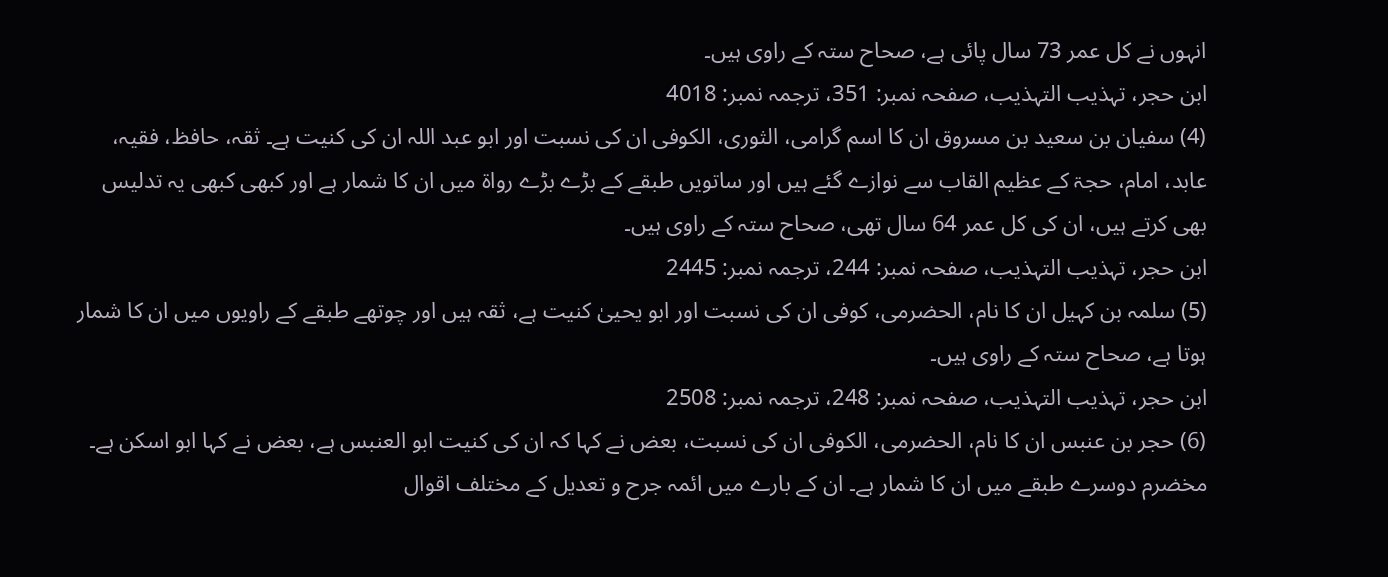انہوں نے کل عمر 73 سال پائی ہے، صحاح ستہ کے راوی ہیں۔
ابن حجر، تہذیب التہذیب، صفحہ نمبر: 351، ترجمہ نمبر: 4018
(4) سفیان بن سعید بن مسروق ان کا اسم گرامی، الثوری، الکوفی ان کی نسبت اور ابو عبد اللہ ان کی کنیت ہے۔ ثقہ، حافظ، فقیہ، عابد، امام، حجۃ کے عظیم القاب سے نوازے گئے ہیں اور ساتویں طبقے کے بڑے بڑے رواۃ میں ان کا شمار ہے اور کبھی کبھی یہ تدلیس بھی کرتے ہیں، ان کی کل عمر 64 سال تھی، صحاح ستہ کے راوی ہیں۔
ابن حجر، تہذیب التہذیب، صفحہ نمبر: 244، ترجمہ نمبر: 2445
(5) سلمہ بن کہیل ان کا نام، الحضرمی، کوفی ان کی نسبت اور ابو یحییٰ کنیت ہے، ثقہ ہیں اور چوتھے طبقے کے راویوں میں ان کا شمار ہوتا ہے، صحاح ستہ کے راوی ہیں۔
ابن حجر، تہذیب التہذیب، صفحہ نمبر: 248، ترجمہ نمبر: 2508
(6) حجر بن عنبس ان کا نام، الحضرمی، الکوفی ان کی نسبت، بعض نے کہا کہ ان کی کنیت ابو العنبس ہے، بعض نے کہا ابو اسکن ہے۔ مخضرم دوسرے طبقے میں ان کا شمار ہے۔ ان کے بارے میں ائمہ جرح و تعدیل کے مختلف اقوال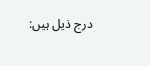درج ذیل ہیں: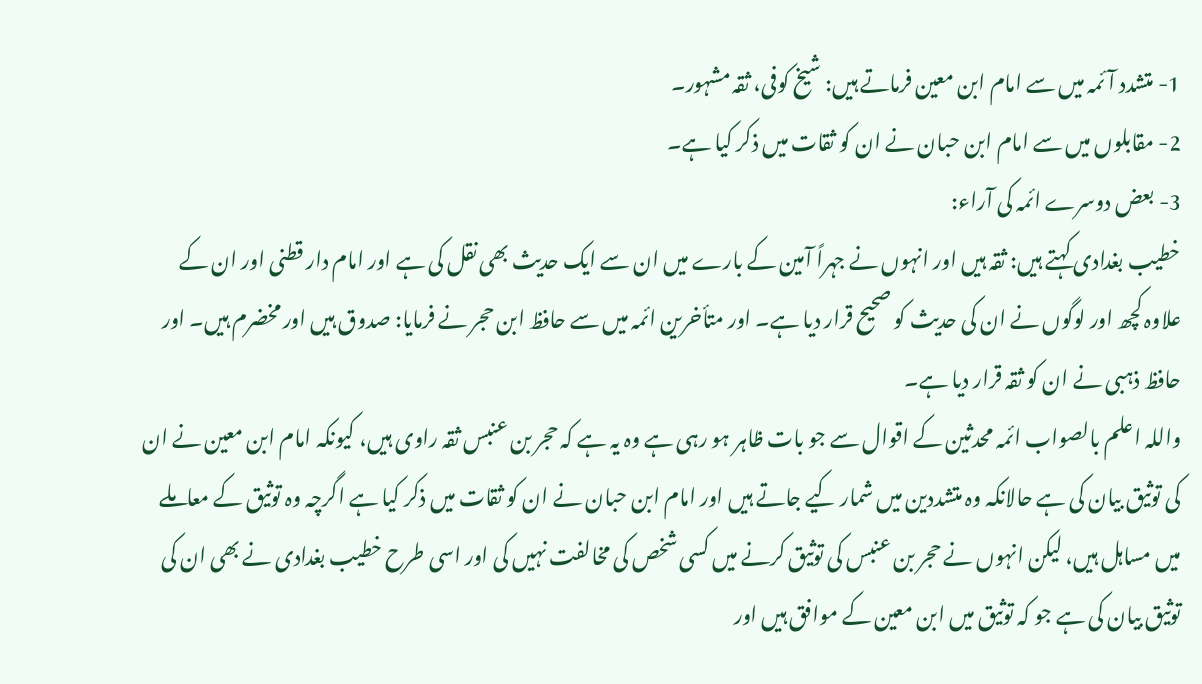1- متشدد آئمہ میں سے امام ابن معین فرماتے ہیں: شیخ کوفی، ثقہ مشہور۔
2- مقابلوں میں سے امام ابن حبان نے ان کو ثقات میں ذکر کیا ہے۔
3- بعض دوسرے ائمہ کی آراء:
خطیب بغدادی کہتے ہیں: ثقہ ہیں اور انہوں نے جہراً آمین کے بارے میں ان سے ایک حدیث بھی نقل کی ہے اور امام دار قطنی اور ان کے علاوہ کچھ اور لوگوں نے ان کی حدیث کو صحیح قرار دیا ہے۔ اور متأخرین ائمہ میں سے حافظ ابن حجر نے فرمایا: صدوق ہیں اور مخضرم ہیں۔ اور حافظ ذہبی نے ان کو ثقہ قرار دیا ہے۔
واللہ اعلم بالصواب ائمہ محدثین کے اقوال سے جو بات ظاہر ہو رہی ہے وہ یہ ہے کہ حجر بن عنبس ثقہ راوی ہیں، کیونکہ امام ابن معین نے ان کی توثیق بیان کی ہے حالانکہ وہ متشددین میں شمار کیے جاتے ہیں اور امام ابن حبان نے ان کو ثقات میں ذکر کیا ہے اگرچہ وہ توثیق کے معاملے میں مساہل ہیں، لیکن انہوں نے حجر بن عنبس کی توثیق کرنے میں کسی شخص کی مخالفت نہیں کی اور اسی طرح خطیب بغدادی نے بھی ان کی توثیق بیان کی ہے جو کہ توثیق میں ابن معین کے موافق ہیں اور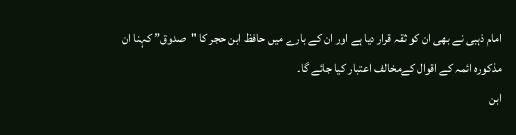امام ذہبی نے بھی ان کو ثقہ قرار دیا ہے اور ان کے بارے میں حافظ ابن حجر کا "صدوق” کہنا ان مذکورہ ائمہ کے اقوال کےمخالف اعتبار کیا جائے گا۔
ابن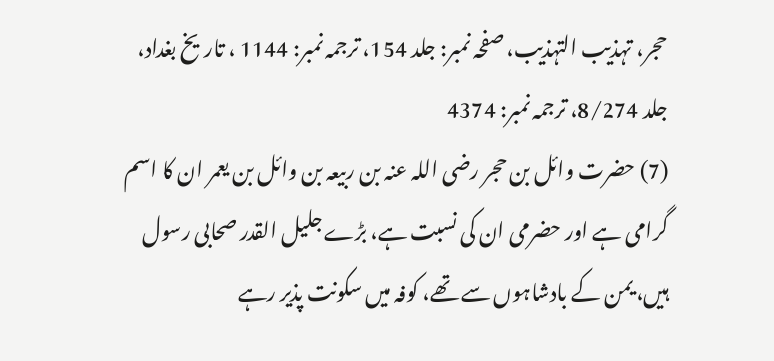حجر، تہذیب التہذیب، صفحہ نمبر: جلد 154، ترجمہ نمبر: 1144 ، تاریخ بغداد، جلد 8/274، ترجمہ نمبر: 4374
(7) حضرت وائل بن حجر رضی اللہ عنہ بن ربیعہ بن وائل بن یعمر ان کا اسم گرامی ہے اور حضرمی ان کی نسبت ہے، بڑے جلیل القدر صحابی رسول ہیں، یمن کے بادشاہوں سے تھے، کوفہ میں سکونت پذیر رہے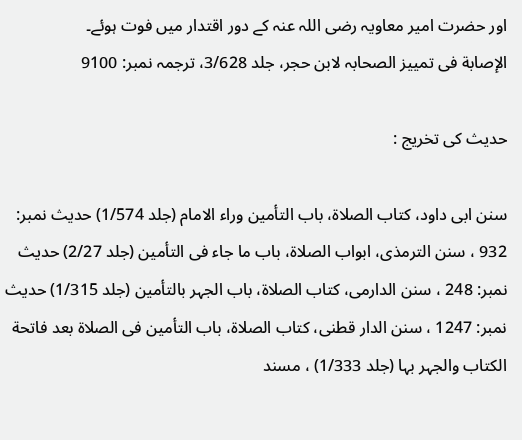اور حضرت امیر معاویہ رضی اللہ عنہ کے دور اقتدار میں فوت ہوئے۔
الإصابة فی تمییز الصحابہ لابن حجر، جلد 3/628، ترجمہ نمبر: 9100

حدیث کی تخریج :

سنن ابی داود، کتاب الصلاة، باب التأمین وراء الامام (جلد 1/574) حدیث نمبر: 932 ، سنن الترمذی، ابواب الصلاة، باب ما جاء فی التأمین (جلد 2/27) حدیث نمبر: 248 ، سنن الدارمی، کتاب الصلاة، باب الجہر بالتأمین (جلد 1/315) حدیث نمبر: 1247 ، سنن الدار قطنی، کتاب الصلاة، باب التأمین فی الصلاة بعد فاتحة الکتاب والجہر بہا (جلد 1/333) ، مسند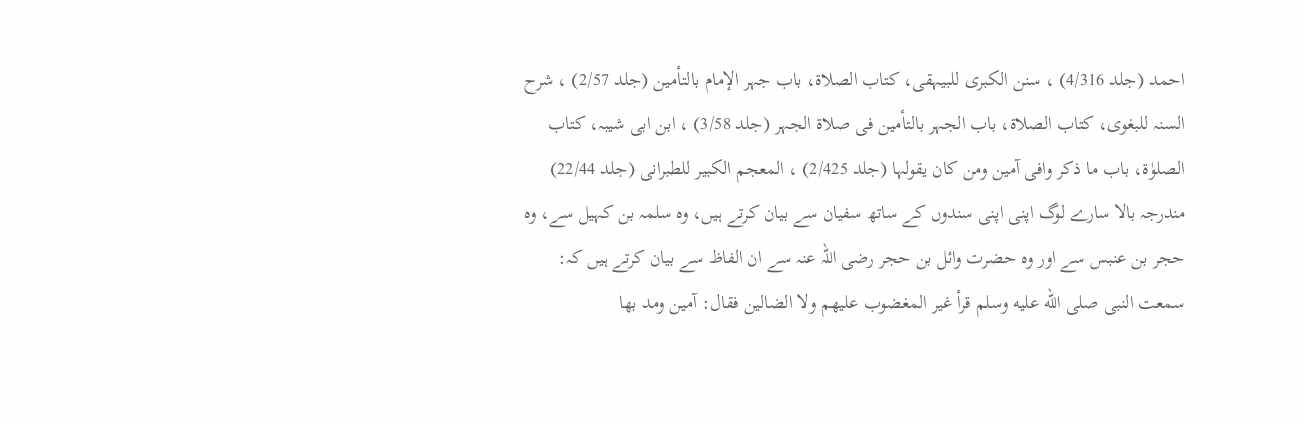احمد (جلد 4/316) ، سنن الکبری للبیہقی، کتاب الصلاة، باب جہر الإمام بالتأمین (جلد 2/57) ، شرح السنہ للبغوی، کتاب الصلاة، باب الجہر بالتأمین فی صلاة الجہر (جلد 3/58) ، ابن ابی شیبہ، کتاب الصلوٰة، باب ما ذکر وافی آمین ومن کان یقولہا (جلد 2/425) ، المعجم الکبیر للطبرانی (جلد 22/44)
مندرجہ بالا سارے لوگ اپنی اپنی سندوں کے ساتھ سفیان سے بیان کرتے ہیں، وہ سلمہ بن کہیل سے، وہ حجر بن عنبس سے اور وہ حضرت وائل بن حجر رضی اللہ عنہ سے ان الفاظ سے بیان کرتے ہیں کہ:
سمعت النبى صلى الله عليه وسلم قرأ غير المغضوب عليهم ولا الضالين فقال: آمين ومد بها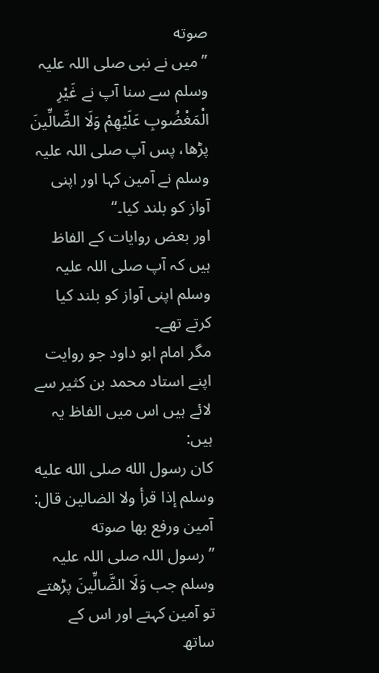صوته
”میں نے نبی صلی اللہ علیہ وسلم سے سنا آپ نے غَيْرِ الْمَغْضُوبِ عَلَيْهِمْ وَلَا الضَّالِّينَ پڑھا، پس آپ صلی اللہ علیہ وسلم نے آمین کہا اور اپنی آواز کو بلند کیا۔“
اور بعض روایات کے الفاظ ہیں کہ آپ صلی اللہ علیہ وسلم اپنی آواز کو بلند کیا کرتے تھے۔
مگر امام ابو داود جو روایت اپنے استاد محمد بن کثیر سے لائے ہیں اس میں الفاظ یہ ہیں:
كان رسول الله صلى الله عليه وسلم إذا قرأ ولا الضالين قال: آمين ورفع بها صوته
”رسول اللہ صلی اللہ علیہ وسلم جب وَلَا الضَّالِّينَ پڑھتے تو آمین کہتے اور اس کے ساتھ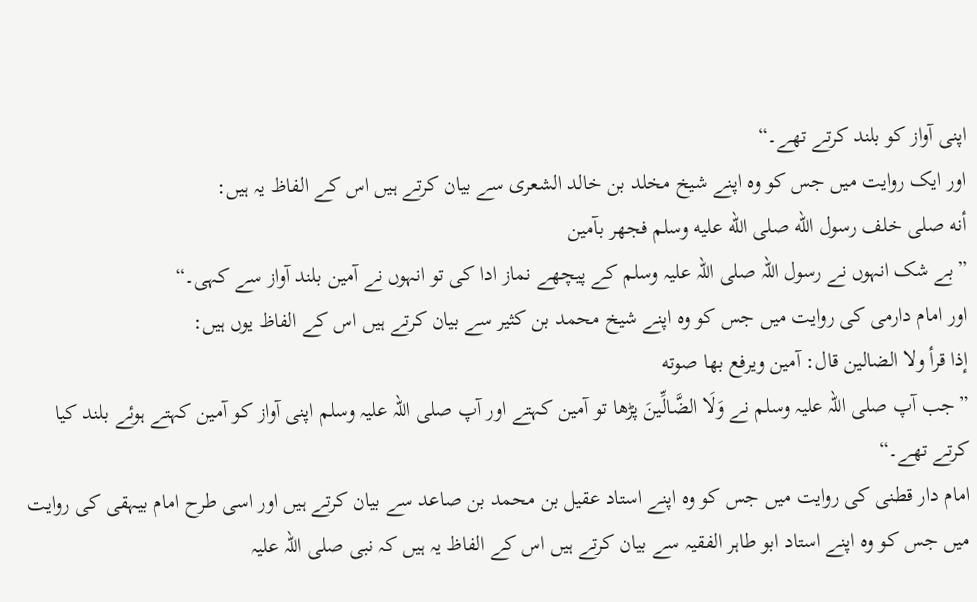اپنی آواز کو بلند کرتے تھے۔“
اور ایک روایت میں جس کو وہ اپنے شیخ مخلد بن خالد الشعری سے بیان کرتے ہیں اس کے الفاظ یہ ہیں:
أنه صلى خلف رسول الله صلى الله عليه وسلم فجهر بآمين
”بے شک انہوں نے رسول اللہ صلی اللہ علیہ وسلم کے پیچھے نماز ادا کی تو انہوں نے آمین بلند آواز سے کہی۔“
اور امام دارمی کی روایت میں جس کو وہ اپنے شیخ محمد بن کثیر سے بیان کرتے ہیں اس کے الفاظ یوں ہیں:
إذا قرأ ولا الضالين قال: آمين ويرفع بها صوته
”جب آپ صلی اللہ علیہ وسلم نے وَلَا الضَّالِّينَ پڑھا تو آمین کہتے اور آپ صلی اللہ علیہ وسلم اپنی آواز کو آمین کہتے ہوئے بلند کیا کرتے تھے۔“
امام دار قطنی کی روایت میں جس کو وہ اپنے استاد عقیل بن محمد بن صاعد سے بیان کرتے ہیں اور اسی طرح امام بیہقی کی روایت میں جس کو وہ اپنے استاد ابو طاہر الفقیہ سے بیان کرتے ہیں اس کے الفاظ یہ ہیں کہ نبی صلی اللہ علیہ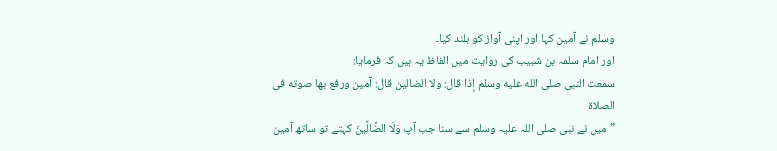وسلم نے آمین کہا اور اپنی آواز کو بلند کیا۔
اور امام سلمہ بن شبیب کی روایت میں الفاظ یہ ہیں کہ فرمایا:
سمعت النبى صلى الله عليه وسلم إذا قال: ولا الضالين قال: آمين ورفع بها صوته فى الصلاة
”میں نے نبی صلی اللہ علیہ وسلم سے سنا جب آپ وَلَا الضَّالِّينَ کہتے تو ساتھ آمین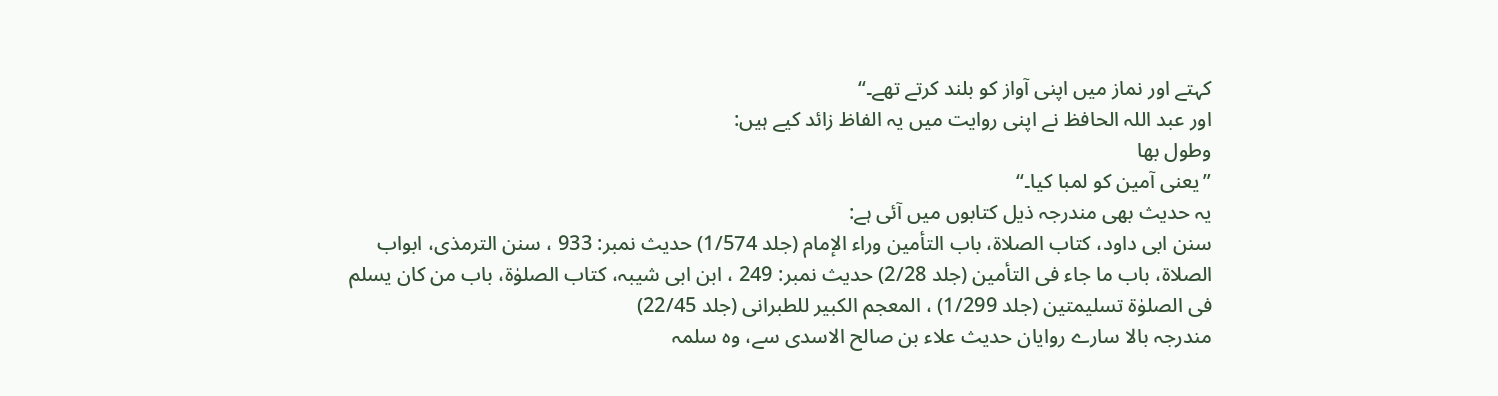کہتے اور نماز میں اپنی آواز کو بلند کرتے تھے۔“
اور عبد اللہ الحافظ نے اپنی روایت میں یہ الفاظ زائد کیے ہیں:
وطول بها
”یعنی آمین کو لمبا کیا۔“
یہ حدیث بھی مندرجہ ذیل کتابوں میں آئی ہے:
سنن ابی داود، کتاب الصلاة، باب التأمین وراء الإمام (جلد 1/574) حدیث نمبر: 933 ، سنن الترمذی، ابواب الصلاة، باب ما جاء فی التأمین (جلد 2/28) حدیث نمبر: 249 ، ابن ابی شیبہ، کتاب الصلوٰة، باب من کان یسلم فی الصلوٰة تسلیمتین (جلد 1/299) ، المعجم الکبیر للطبرانی (جلد 22/45)
مندرجہ بالا سارے روایان حدیث علاء بن صالح الاسدی سے، وہ سلمہ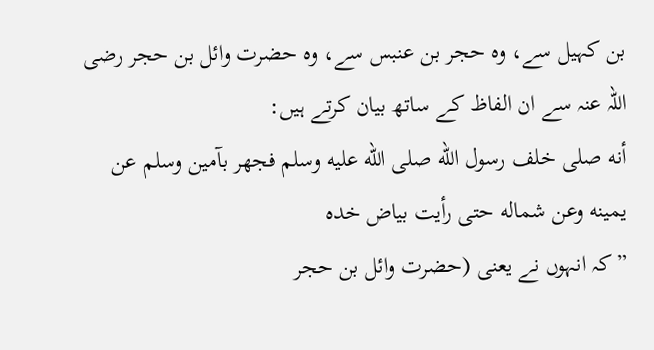بن کہیل سے، وہ حجر بن عنبس سے، وہ حضرت وائل بن حجر رضی اللہ عنہ سے ان الفاظ کے ساتھ بیان کرتے ہیں:
أنه صلى خلف رسول الله صلى الله عليه وسلم فجهر بآمين وسلم عن يمينه وعن شماله حتى رأيت بياض خده
”کہ انہوں نے یعنی (حضرت وائل بن حجر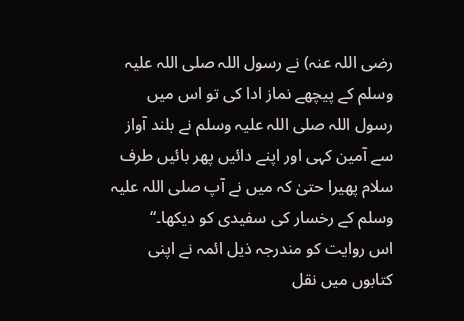رضی اللہ عنہ) نے رسول اللہ صلی اللہ علیہ وسلم کے پیچھے نماز ادا کی تو اس میں رسول اللہ صلی اللہ علیہ وسلم نے بلند آواز سے آمین کہی اور اپنے دائیں پھر بائیں طرف سلام پھیرا حتیٰ کہ میں نے آپ صلی اللہ علیہ وسلم کے رخسار کی سفیدی کو دیکھا۔“
اس روایت کو مندرجہ ذیل ائمہ نے اپنی کتابوں میں نقل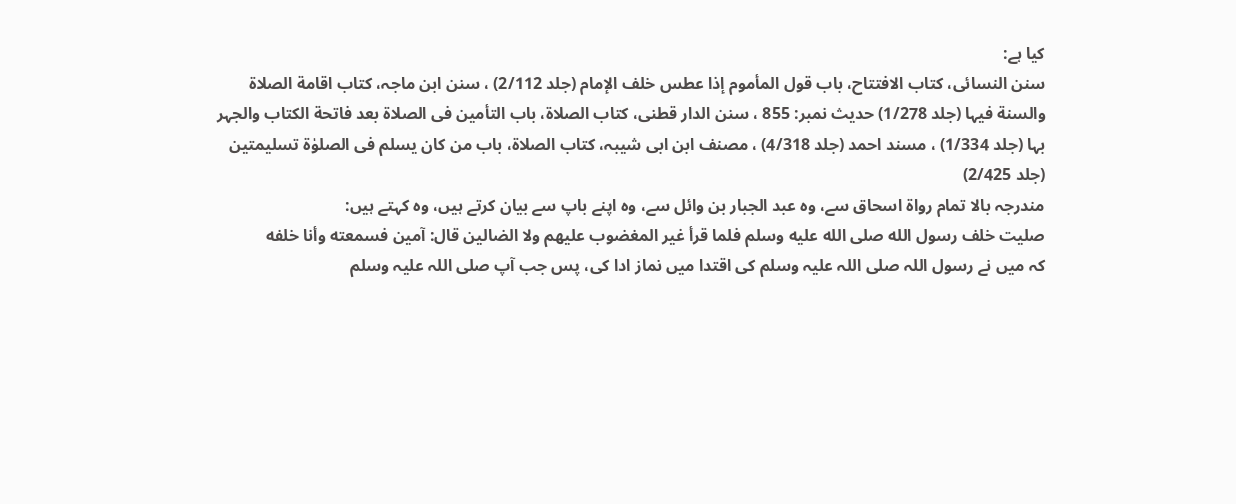کیا ہے:
سنن النسائی، کتاب الافتتاح، باب قول المأموم إذا عطس خلف الإمام (جلد 2/112) ، سنن ابن ماجہ، کتاب اقامة الصلاة والسنة فیہا (جلد 1/278) حدیث نمبر: 855 ، سنن الدار قطنی، کتاب الصلاة، باب التأمین فی الصلاة بعد فاتحة الکتاب والجہر بہا (جلد 1/334) ، مسند احمد (جلد 4/318) ، مصنف ابن ابی شیبہ، کتاب الصلاة، باب من کان یسلم فی الصلوٰة تسلیمتین (جلد 2/425)
مندرجہ بالا تمام رواۃ اسحاق سے، وہ عبد الجبار بن وائل سے، وہ اپنے باپ سے بیان کرتے ہیں، وہ کہتے ہیں:
صليت خلف رسول الله صلى الله عليه وسلم فلما قرأ غير المغضوب عليهم ولا الضالين قال: آمين فسمعته وأنا خلفه
کہ میں نے رسول اللہ صلی اللہ علیہ وسلم کی اقتدا میں نماز ادا کی، پس جب آپ صلی اللہ علیہ وسلم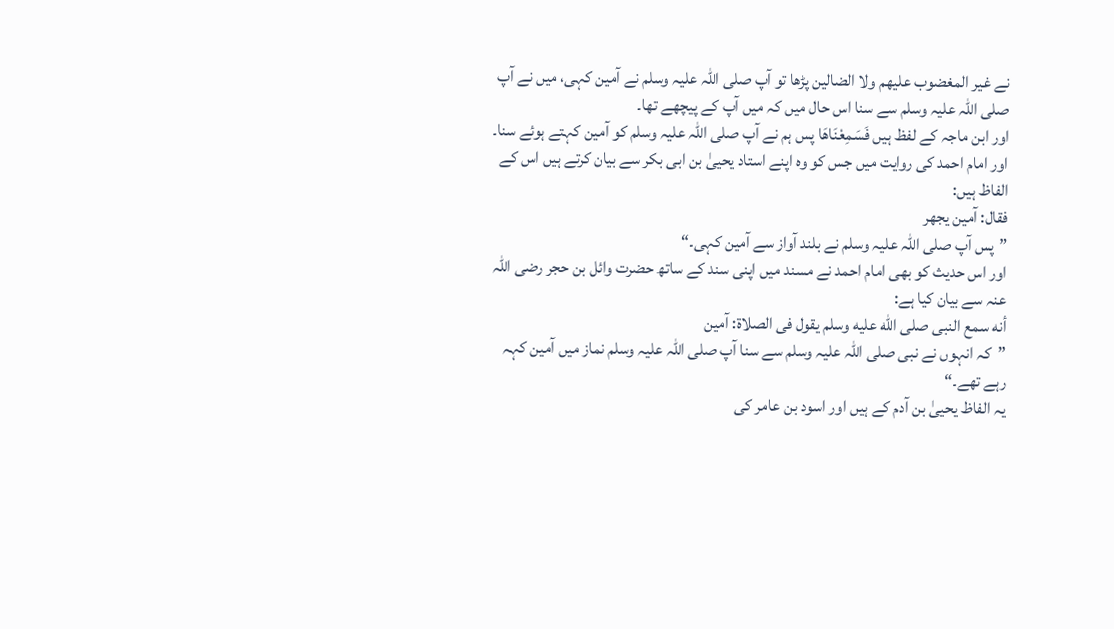نے غير المغضوب عليهم ولا الضالين پڑھا تو آپ صلی اللہ علیہ وسلم نے آمین کہی، میں نے آپ صلی اللہ علیہ وسلم سے سنا اس حال میں کہ میں آپ کے پیچھے تھا۔
اور ابن ماجہ کے لفظ ہیں فَسَمِعْنَاهَا پس ہم نے آپ صلی اللہ علیہ وسلم کو آمین کہتے ہوئے سنا۔
اور امام احمد کی روایت میں جس کو وہ اپنے استاد یحییٰ بن ابی بکر سے بیان کرتے ہیں اس کے الفاظ ہیں:
فقال: آمين يجهر
”پس آپ صلی اللہ علیہ وسلم نے بلند آواز سے آمین کہی۔“
اور اس حدیث کو بھی امام احمد نے مسند میں اپنی سند کے ساتھ حضرت وائل بن حجر رضی اللہ عنہ سے بیان کیا ہے:
أنه سمع النبى صلى الله عليه وسلم يقول فى الصلاة: آمين
”کہ انہوں نے نبی صلی اللہ علیہ وسلم سے سنا آپ صلی اللہ علیہ وسلم نماز میں آمین کہہ رہے تھے۔“
یہ الفاظ یحییٰ بن آدم کے ہیں اور اسود بن عامر کی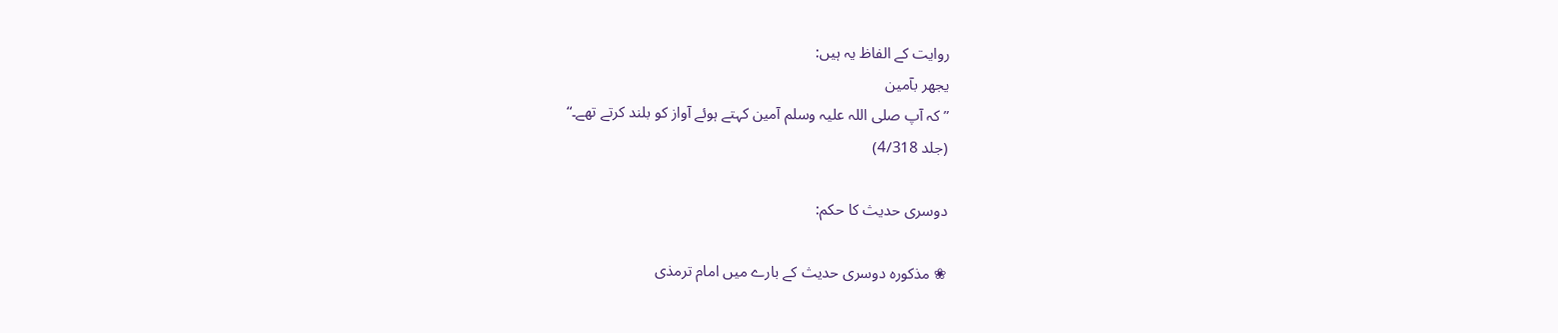روایت کے الفاظ یہ ہیں:
يجهر بآمين
”کہ آپ صلی اللہ علیہ وسلم آمین کہتے ہوئے آواز کو بلند کرتے تھے۔“
(جلد 4/318)

دوسری حدیث کا حکم:

❀ مذکورہ دوسری حدیث کے بارے میں امام ترمذی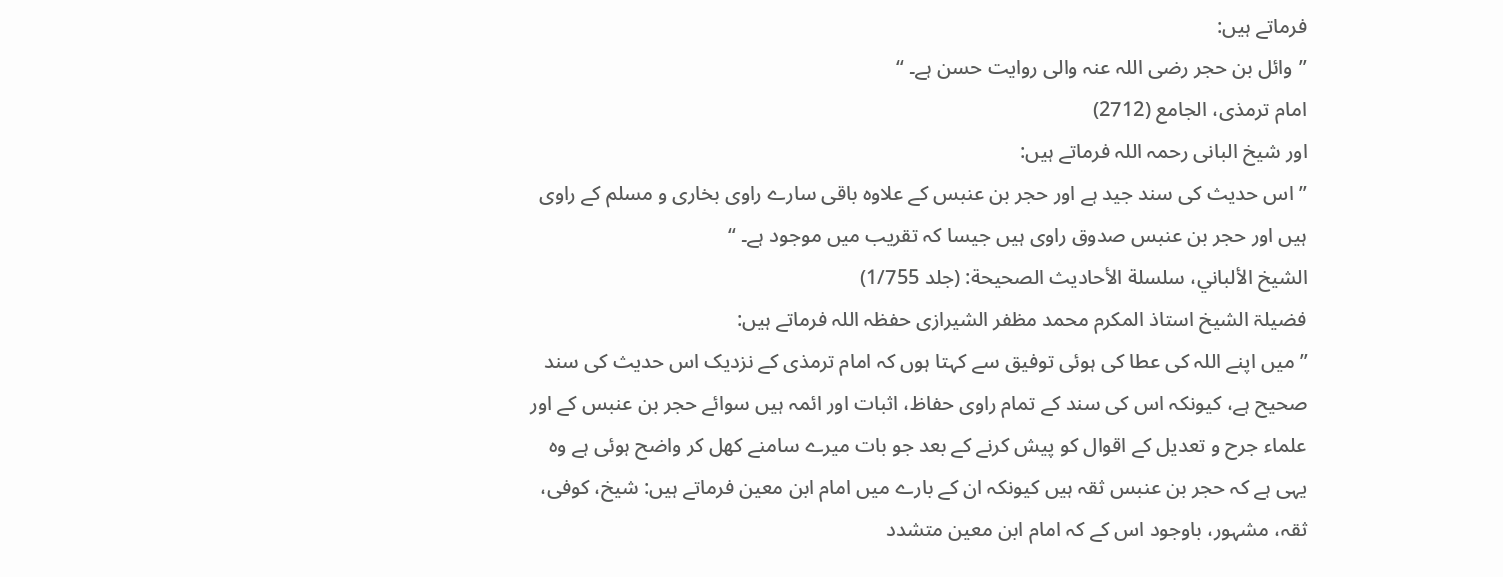فرماتے ہیں:
”وائل بن حجر رضی اللہ عنہ والی روایت حسن ہے۔ “
امام ترمذی، الجامع (2712)
اور شیخ البانی رحمہ اللہ فرماتے ہیں:
” اس حدیث کی سند جید ہے اور حجر بن عنبس کے علاوہ باقی سارے راوی بخاری و مسلم کے راوی ہیں اور حجر بن عنبس صدوق راوی ہیں جیسا کہ تقریب میں موجود ہے۔ “
الشيخ الألباني، سلسلة الأحاديث الصحيحة: (جلد 1/755)
فضیلۃ الشیخ استاذ المکرم محمد مظفر الشیرازی حفظہ اللہ فرماتے ہیں:
”میں اپنے اللہ کی عطا کی ہوئی توفیق سے کہتا ہوں کہ امام ترمذی کے نزدیک اس حدیث کی سند صحیح ہے، کیونکہ اس کی سند کے تمام راوی حفاظ، اثبات اور ائمہ ہیں سوائے حجر بن عنبس کے اور علماء جرح و تعدیل کے اقوال کو پیش کرنے کے بعد جو بات میرے سامنے کھل کر واضح ہوئی ہے وہ یہی ہے کہ حجر بن عنبس ثقہ ہیں کیونکہ ان کے بارے میں امام ابن معین فرماتے ہیں: شیخ، کوفی، ثقہ، مشہور، باوجود اس کے کہ امام ابن معین متشدد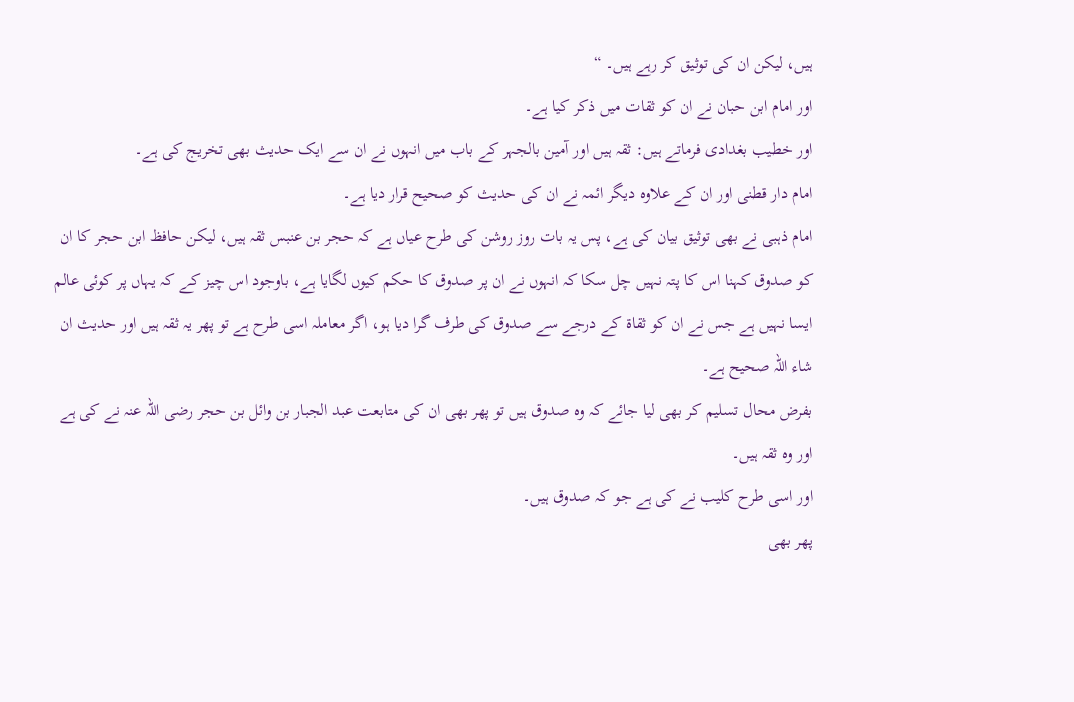ہیں، لیکن ان کی توثیق کر رہے ہیں۔ “
اور امام ابن حبان نے ان کو ثقات میں ذکر کیا ہے۔
اور خطیب بغدادی فرماتے ہیں: ثقہ ہیں اور آمین بالجہر کے باب میں انہوں نے ان سے ایک حدیث بھی تخریج کی ہے۔
امام دار قطنی اور ان کے علاوہ دیگر ائمہ نے ان کی حدیث کو صحیح قرار دیا ہے۔
امام ذہبی نے بھی توثیق بیان کی ہے، پس یہ بات روز روشن کی طرح عیاں ہے کہ حجر بن عنبس ثقہ ہیں، لیکن حافظ ابن حجر کا ان کو صدوق کہنا اس کا پتہ نہیں چل سکا کہ انہوں نے ان پر صدوق کا حکم کیوں لگایا ہے، باوجود اس چیز کے کہ یہاں پر کوئی عالم ایسا نہیں ہے جس نے ان کو ثقاۃ کے درجے سے صدوق کی طرف گرا دیا ہو، اگر معاملہ اسی طرح ہے تو پھر یہ ثقہ ہیں اور حدیث ان شاء اللہ صحیح ہے۔
بفرض محال تسلیم کر بھی لیا جائے کہ وہ صدوق ہیں تو پھر بھی ان کی متابعت عبد الجبار بن وائل بن حجر رضی اللہ عنہ نے کی ہے اور وہ ثقہ ہیں۔
اور اسی طرح کلیب نے کی ہے جو کہ صدوق ہیں۔
پھر بھی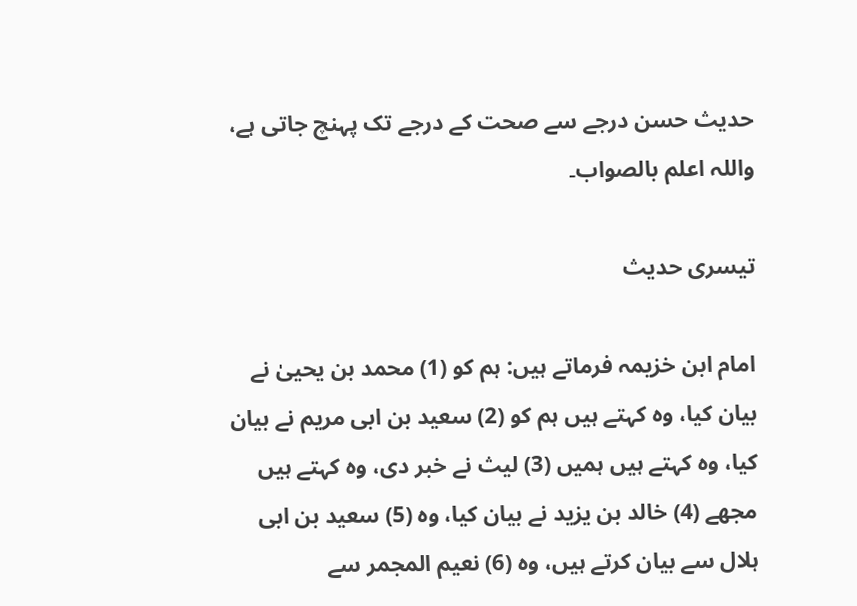حدیث حسن درجے سے صحت کے درجے تک پہنچ جاتی ہے، واللہ اعلم بالصواب۔

تیسری حدیث

امام ابن خزیمہ فرماتے ہیں: ہم کو (1) محمد بن یحییٰ نے بیان کیا، وہ کہتے ہیں ہم کو (2) سعید بن ابی مریم نے بیان کیا، وہ کہتے ہیں ہمیں (3) لیث نے خبر دی، وہ کہتے ہیں مجھے (4) خالد بن یزید نے بیان کیا، وہ (5) سعید بن ابی ہلال سے بیان کرتے ہیں، وہ (6) نعیم المجمر سے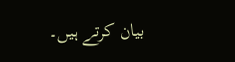بیان کرتے ہیں۔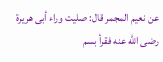عن نعيم المجمر قال: صليت وراء أبى هريرة رضى الله عنه فقرأ بسم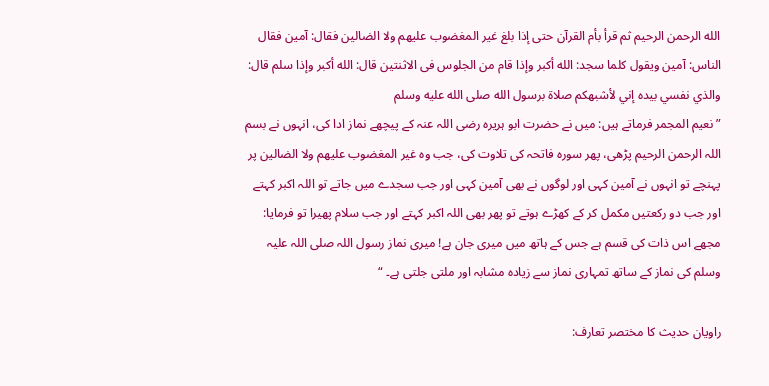الله الرحمن الرحيم ثم قرأ بأم القرآن حتى إذا بلغ غير المغضوب عليهم ولا الضالين فقال: آمين فقال الناس: آمين ويقول كلما سجد: الله أكبر وإذا قام من الجلوس فى الاثنتين قال: الله أكبر وإذا سلم قال: والذي نفسي بيده إني لأشبهكم صلاة برسول الله صلى الله عليه وسلم
”نعیم المجمر فرماتے ہیں: میں نے حضرت ابو ہریرہ رضی اللہ عنہ کے پیچھے نماز ادا کی، انہوں نے بسم اللہ الرحمن الرحیم پڑھی، پھر سورہ فاتحہ کی تلاوت کی، جب وہ غير المغضوب عليهم ولا الضالين پر پہنچے تو انہوں نے آمین کہی اور لوگوں نے بھی آمین کہی اور جب سجدے میں جاتے تو اللہ اکبر کہتے اور جب دو رکعتیں مکمل کر کے کھڑے ہوتے تو پھر بھی اللہ اکبر کہتے اور جب سلام پھیرا تو فرمایا: مجھے اس ذات کی قسم ہے جس کے ہاتھ میں میری جان ہے! میری نماز رسول اللہ صلی اللہ علیہ وسلم کی نماز کے ساتھ تمہاری نماز سے زیادہ مشابہ اور ملتی جلتی ہے۔ “

راویان حدیث کا مختصر تعارف: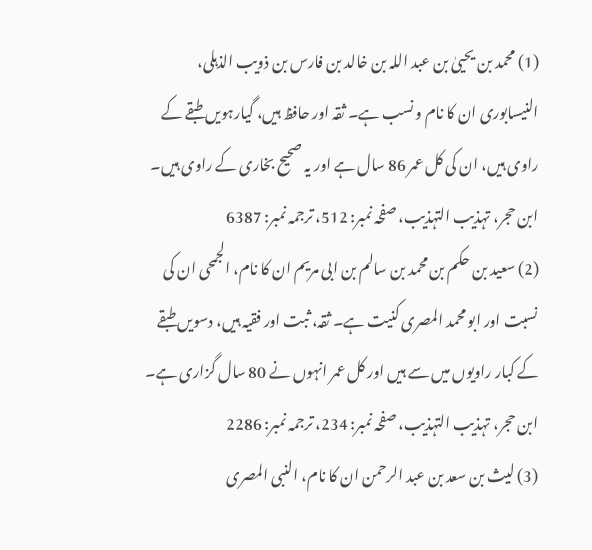(1) محمد بن یحییٰ بن عبد اللہ بن خالد بن فارس بن ذویب الذہلی، النیسابوری ان کا نام و نسب ہے۔ ثقہ اور حافظ ہیں، گیارہویں طبقے کے راوی ہیں، ان کی کل عمر 86 سال ہے اور یہ صحیح بخاری کے راوی ہیں۔
ابن حجر، تہذیب التہذیب، صفحہ نمبر: 512، ترجمہ نمبر: 6387
(2) سعید بن حکم بن محمد بن سالم بن ابی مریم ان کا نام، الجمحی ان کی نسبت اور ابو محمد المصری کنیت ہے۔ ثقہ، ثبت اور فقیہ ہیں، دسویں طبقے کے کبار راویوں میں سے ہیں اور کل عمر انہوں نے 80 سال گزاری ہے۔
ابن حجر، تہذیب التہذیب، صفحہ نمبر: 234، ترجمہ نمبر: 2286
(3) لیث بن سعد بن عبد الرحمن ان کا نام، النبی المصری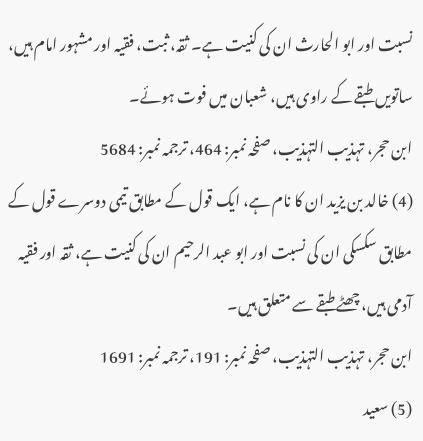نسبت اور ابو الحارث ان کی کنیت ہے۔ ثقہ، ثبت، فقیہ اور مشہور امام ہیں، ساتویں طبقے کے راوی ہیں، شعبان میں فوت ہوئے۔
ابن حجر، تہذیب التہذیب، صفحہ نمبر: 464، ترجمہ نمبر: 5684
(4) خالد بن یزید ان کا نام ہے، ایک قول کے مطابق تیمی دوسرے قول کے مطابق سکسکی ان کی نسبت اور ابو عبد الرحیم ان کی کنیت ہے، ثقہ اور فقیہ آدمی ہیں، چھٹے طبقے سے متعلق ہیں۔
ابن حجر، تہذیب التہذیب، صفحہ نمبر: 191، ترجمہ نمبر: 1691
(5) سعید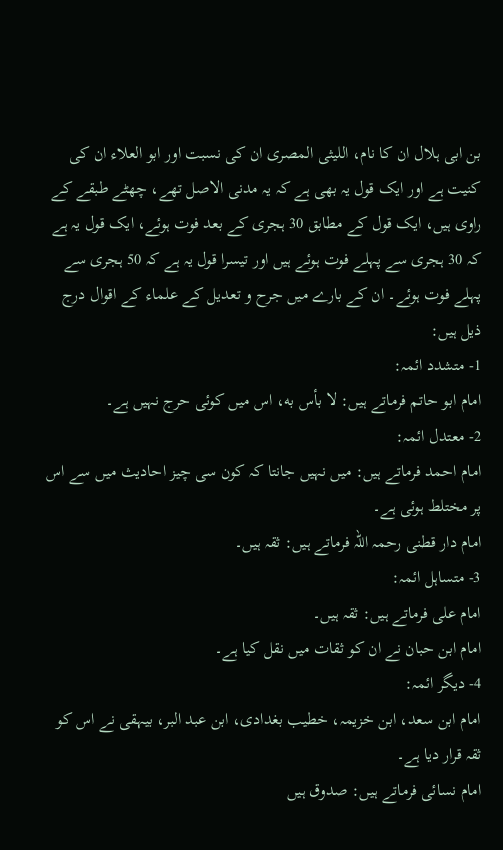بن ابی ہلال ان کا نام، اللیثی المصری ان کی نسبت اور ابو العلاء ان کی کنیت ہے اور ایک قول یہ بھی ہے کہ یہ مدنی الاصل تھے، چھٹے طبقے کے راوی ہیں، ایک قول کے مطابق 30 ہجری کے بعد فوت ہوئے، ایک قول یہ ہے کہ 30 ہجری سے پہلے فوت ہوئے ہیں اور تیسرا قول یہ ہے کہ 50 ہجری سے پہلے فوت ہوئے۔ ان کے بارے میں جرح و تعدیل کے علماء کے اقوال درج ذیل ہیں:
1- متشدد ائمہ:
امام ابو حاتم فرماتے ہیں: لا بأس به، اس میں کوئی حرج نہیں ہے۔
2- معتدل ائمہ:
امام احمد فرماتے ہیں: میں نہیں جانتا کہ کون سی چیز احادیث میں سے اس پر مختلط ہوئی ہے۔
امام دار قطنی رحمہ اللہ فرماتے ہیں: ثقہ ہیں۔
3- متساہل ائمہ:
امام علی فرماتے ہیں: ثقہ ہیں۔
امام ابن حبان نے ان کو ثقات میں نقل کیا ہے۔
4- دیگر ائمہ:
امام ابن سعد، ابن خزیمہ، خطیب بغدادی، ابن عبد البر، بیہقی نے اس کو ثقہ قرار دیا ہے۔
امام نسائی فرماتے ہیں: صدوق ہیں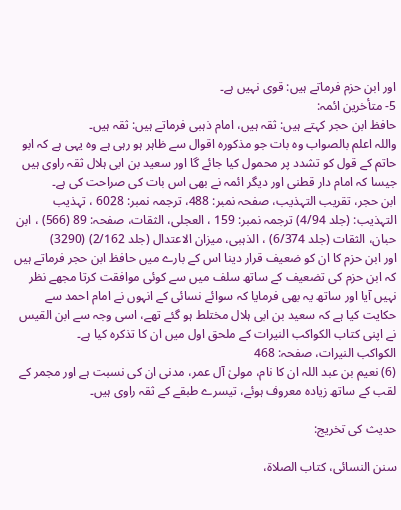اور ابن حزم فرماتے ہیں: قوی نہیں ہے۔
5- متأخرین ائمہ:
حافظ ابن حجر کہتے ہیں: ثقہ ہیں، امام ذہبی فرماتے ہیں: ثقہ ہیں۔
واللہ اعلم بالصواب وہ بات جو مذکورہ اقوال سے ظاہر ہو رہی ہے وہ یہی ہے کہ ابو حاتم کے قول کو تشدد پر محمول کیا جائے گا اور سعید بن ابی ہلال ثقہ راوی ہیں جیسا کہ امام دار قطنی اور دیگر ائمہ نے بھی اس بات کی صراحت کی ہے۔
ابن حجر، تقریب التہذیب، صفحہ نمبر: 488، ترجمہ نمبر: 6028 ، تہذیب التہذیب: (جلد 4/94) ترجمہ نمبر: 159 ، العجلی، الثقات، صفحہ: 89 (566) ، ابن حبان، الثقات (جلد 6/374) ، الذہبی، میزان الاعتدال (جلد 2/162) (3290)
اور ابن حزم کا ان کو ضعیف قرار دینا اس کے بارے میں حافظ ابن حجر فرماتے ہیں کہ ابن حزم کی تضعیف کے ساتھ سلف میں سے کوئی موافقت کرتا مجھے نظر نہیں آیا اور ساتھ یہ بھی فرمایا کہ سوائے نسائی کے انہوں نے امام احمد سے حکایت کیا ہے کہ سعید بن ابی ہلال مختلط ہو گئے تھے، اسی وجہ سے ابن القیس نے اپنی کتاب الكواكب النيرات کے ملحق اول میں ان کا تذکرہ کیا ہے۔
الکواکب النیرات، صفحہ: 468
(6) نعیم بن عبد اللہ ان کا نام، مولیٰ آل عمر، مدنی ان کی نسبت ہے اور مجمر کے لقب کے ساتھ زیادہ معروف ہوئے، تیسرے طبقے کے ثقہ راوی ہیں۔

حدیث کی تخریج:

سنن النسائی، کتاب الصلاة،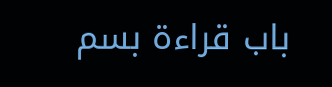باب قراءة بسم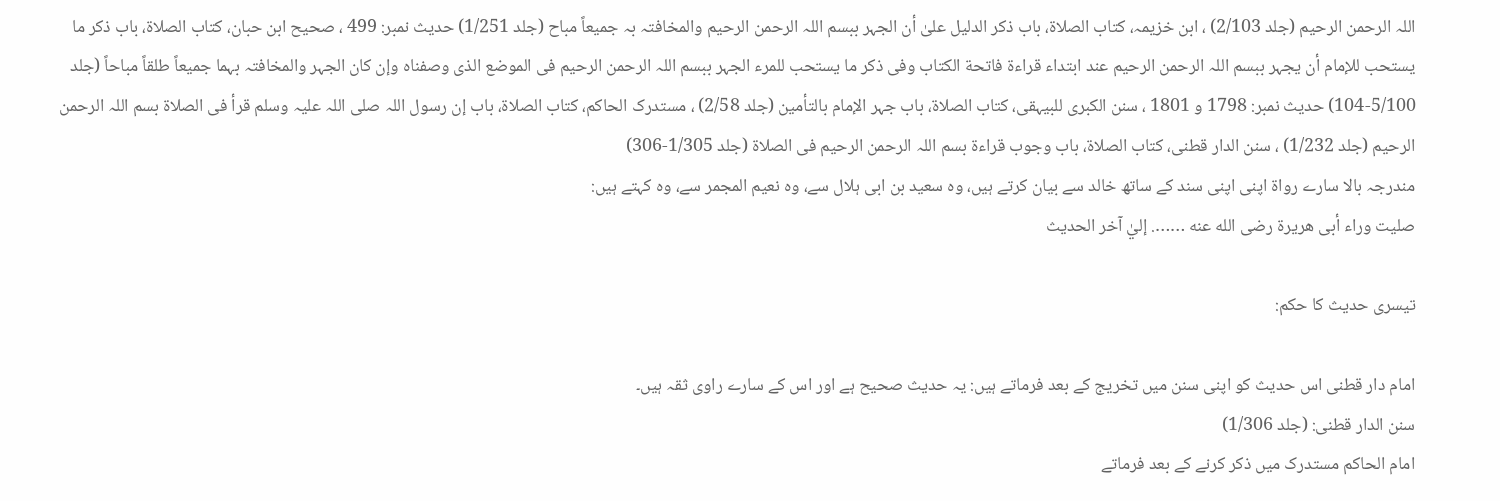اللہ الرحمن الرحیم (جلد 2/103) ، ابن خزیمہ، کتاب الصلاة، باب ذکر الدلیل علیٰ أن الجہر ببسم اللہ الرحمن الرحیم والمخافتہ بہ جميعاً مباح (جلد 1/251) حدیث نمبر: 499 ، صحیح ابن حبان، کتاب الصلاة، باب ذکر ما یستحب للإمام أن یجہر ببسم اللہ الرحمن الرحیم عند ابتداء قراءة فاتحة الکتاب وفی ذکر ما یستحب للمرء الجہر ببسم اللہ الرحمن الرحیم فی الموضع الذی وصفناہ وإن کان الجہر والمخافتہ بہما جميعاً طلقاً مباحاً (جلد 5/100-104) حدیث نمبر: 1798 و 1801 ، سنن الکبری للبیہقی، کتاب الصلاة، باب جہر الإمام بالتأمین (جلد 2/58) ، مستدرک الحاکم، کتاب الصلاة، باب إن رسول اللہ صلی اللہ علیہ وسلم قرأ فی الصلاة بسم اللہ الرحمن الرحیم (جلد 1/232) ، سنن الدار قطنی، کتاب الصلاة، باب وجوب قراءة بسم اللہ الرحمن الرحیم فی الصلاة (جلد 1/305-306)
مندرجہ بالا سارے رواۃ اپنی اپنی سند کے ساتھ خالد سے بیان کرتے ہیں، وہ سعید بن ابی ہلال سے، وہ نعیم المجمر سے، وہ کہتے ہیں:
صليت وراء أبى هريرة رضى الله عنه ……. إليٰ آخر الحديث

تیسری حدیث کا حکم:

امام دار قطنی اس حدیث کو اپنی سنن میں تخریج کے بعد فرماتے ہیں: یہ حدیث صحیح ہے اور اس کے سارے راوی ثقہ ہیں۔
سنن الدار قطنی: (جلد 1/306)
امام الحاکم مستدرک میں ذکر کرنے کے بعد فرماتے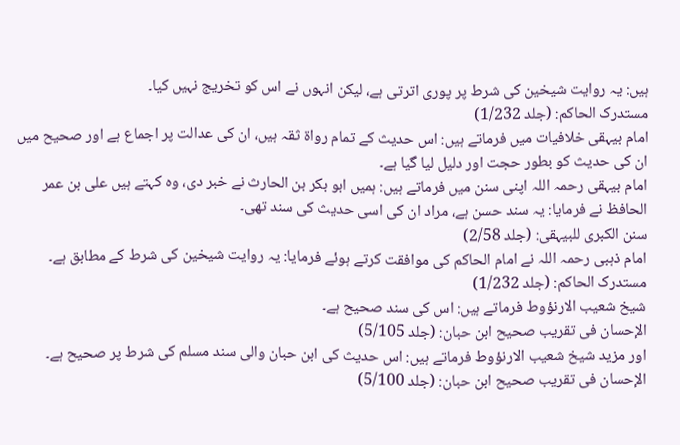ہیں: یہ روایت شیخین کی شرط پر پوری اترتی ہے، لیکن انہوں نے اس کو تخریج نہیں کیا۔
مستدرک الحاکم: (جلد 1/232)
امام بیہقی خلافیات میں فرماتے ہیں: اس حدیث کے تمام رواۃ ثقہ ہیں، ان کی عدالت پر اجماع ہے اور صحیح میں ان کی حدیث کو بطور حجت اور دلیل لیا گیا ہے۔
امام بیہقی رحمہ اللہ اپنی سنن میں فرماتے ہیں: ہمیں ابو بکر بن الحارث نے خبر دی، وہ کہتے ہیں علی بن عمر الحافظ نے فرمایا: یہ سند حسن ہے، مراد ان کی اسی حدیث کی سند تھی۔
سنن الکبری للبیہقی: (جلد 2/58)
امام ذہبی رحمہ اللہ نے امام الحاکم کی موافقت کرتے ہوئے فرمایا: یہ روایت شیخین کی شرط کے مطابق ہے۔
مستدرک الحاکم: (جلد 1/232)
شیخ شعیب الارنؤوط فرماتے ہیں: اس کی سند صحیح ہے۔
الإحسان فی تقریب صحیح ابن حبان: (جلد 5/105)
اور مزید شیخ شعیب الارنؤوط فرماتے ہیں: اس حدیث کی ابن حبان والی سند مسلم کی شرط پر صحیح ہے۔
الإحسان فی تقریب صحیح ابن حبان: (جلد 5/100)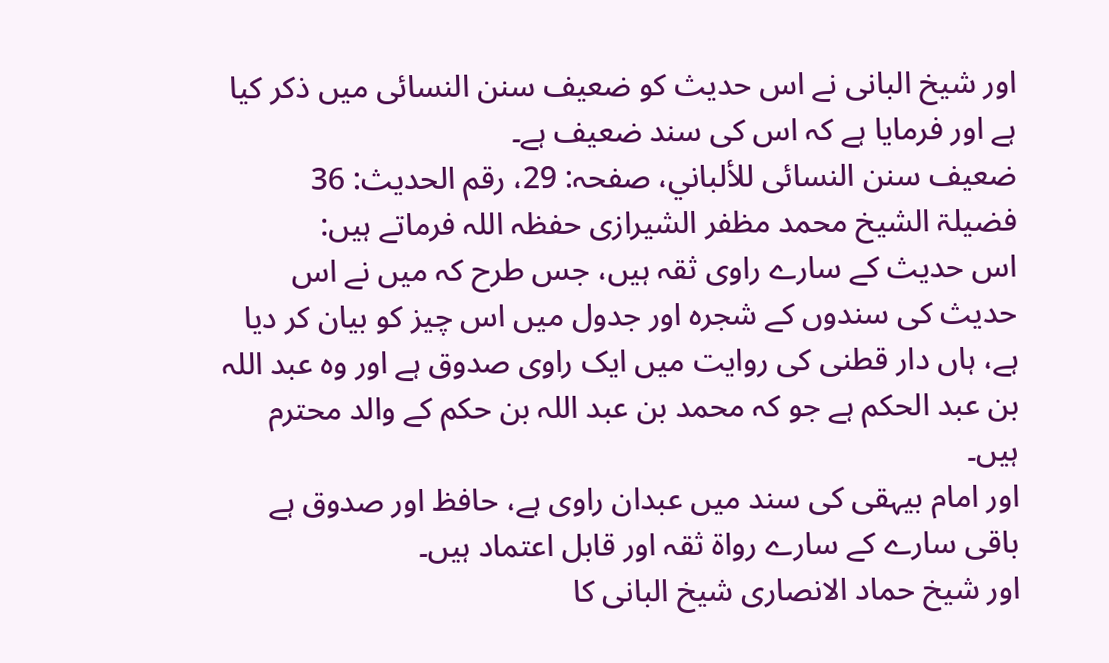اور شیخ البانی نے اس حدیث کو ضعیف سنن النسائی میں ذکر کیا ہے اور فرمایا ہے کہ اس کی سند ضعیف ہے۔
ضعیف سنن النسائی للألباني، صفحہ: 29، رقم الحدیث: 36
فضیلۃ الشیخ محمد مظفر الشیرازی حفظہ اللہ فرماتے ہیں:
اس حدیث کے سارے راوی ثقہ ہیں، جس طرح کہ میں نے اس حدیث کی سندوں کے شجرہ اور جدول میں اس چیز کو بیان کر دیا ہے، ہاں دار قطنی کی روایت میں ایک راوی صدوق ہے اور وہ عبد اللہ بن عبد الحکم ہے جو کہ محمد بن عبد اللہ بن حکم کے والد محترم ہیں۔
اور امام بیہقی کی سند میں عبدان راوی ہے، حافظ اور صدوق ہے باقی سارے کے سارے رواۃ ثقہ اور قابل اعتماد ہیں۔
اور شیخ حماد الانصاری شیخ البانی کا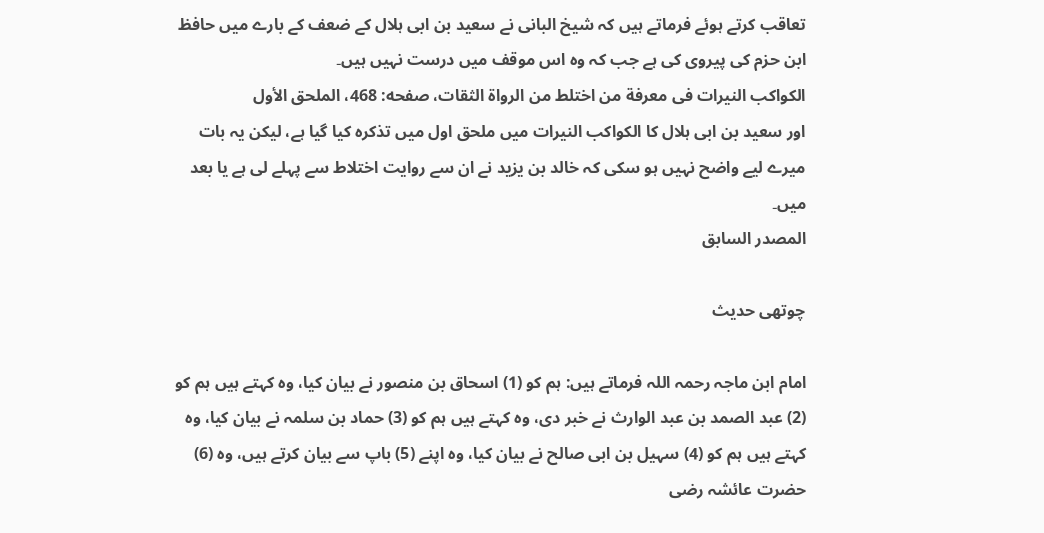تعاقب کرتے ہوئے فرماتے ہیں کہ شیخ البانی نے سعید بن ابی ہلال کے ضعف کے بارے میں حافظ ابن حزم کی پیروی کی ہے جب کہ وہ اس موقف میں درست نہیں ہیں۔
الكواكب النيرات فى معرفة من اختلط من الرواة الثقات، صفحه: 468، الملحق الأول
اور سعید بن ابی ہلال کا الكواكب النيرات میں ملحق اول میں تذکرہ کیا گیا ہے، لیکن یہ بات میرے لیے واضح نہیں ہو سکی کہ خالد بن یزید نے ان سے روایت اختلاط سے پہلے لی ہے یا بعد میں۔
المصدر السابق

چوتھی حدیث

امام ابن ماجہ رحمہ اللہ فرماتے ہیں: ہم کو (1) اسحاق بن منصور نے بیان کیا، وہ کہتے ہیں ہم کو (2) عبد الصمد بن عبد الوارث نے خبر دی، وہ کہتے ہیں ہم کو (3) حماد بن سلمہ نے بیان کیا، وہ کہتے ہیں ہم کو (4) سہیل بن ابی صالح نے بیان کیا، وہ اپنے (5) باپ سے بیان کرتے ہیں، وہ (6) حضرت عائشہ رضی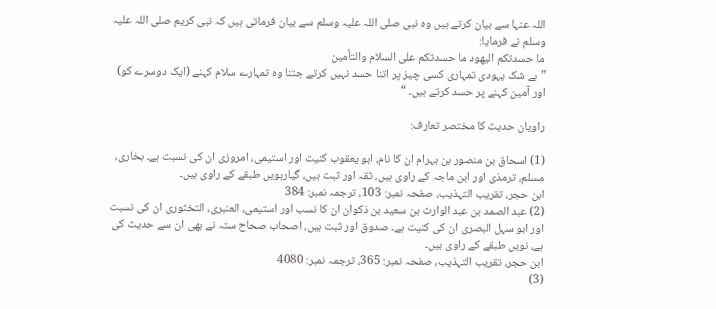اللہ عنہا سے بیان کرتے ہیں وہ نبی صلی اللہ علیہ وسلم سے بیان فرماتی ہیں کہ نبی کریم صلی اللہ علیہ وسلم نے فرمایا:
ما حسدتكم اليهود ما حسدتكم على السلام والتأمين
”بے شک یہودی تمہاری کسی چیز پر اتنا حسد نہیں کرتے جتنا وہ تمہارے سلام کہنے (ایک دوسرے کو) اور آمین کہنے پر حسد کرتے ہیں۔ “

راویان حدیث کا مختصر تعارف:

(1) اسحاق بن منصور بن بہرام ان کا نام، ابو یعقوب کنیت اور استیمی، امروزی ان کی نسبت ہے۔ بخاری، مسلم، ترمذی اور ابن ماجہ کے راوی ہیں، ثقہ اور ثبت ہیں، گیارہویں طبقے کے راوی ہیں۔
ابن حجر، تقریب التہذیب، صفحہ نمبر: 103، ترجمہ نمبر: 384
(2) عبد الصمد بن عبد الوارث بن سعید بن ذکوان ان کا نسب اور استیمی، العنبری، التخثوری ان کی نسبت اور ابو سہل البصری ان کی کنیت ہے۔ صدوق اور ثبت ہیں، اصحاب صحاح ستہ نے بھی ان سے حدیث کی ہے، نویں طبقے کے راوی ہیں۔
ابن حجر، تقریب التہذیب، صفحہ نمبر: 365، ترجمہ نمبر: 4080
(3)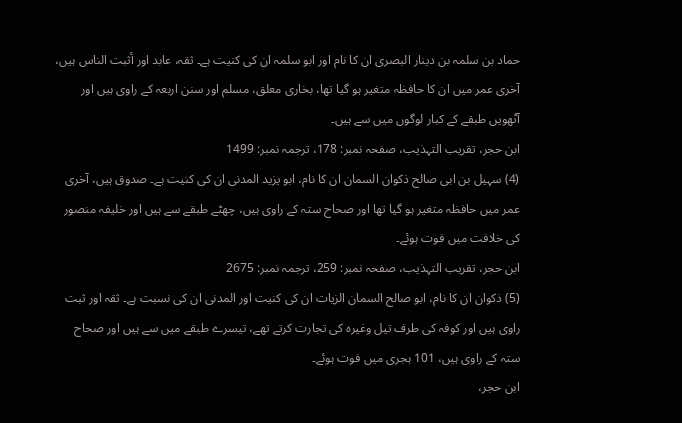حماد بن سلمہ بن دینار البصری ان کا نام اور ابو سلمہ ان کی کنیت ہے۔ ثقہ، عابد اور أثبت الناس ہیں، آخری عمر میں ان کا حافظہ متغیر ہو گیا تھا، بخاری معلق، مسلم اور سنن اربعہ کے راوی ہیں اور آٹھویں طبقے کے کبار لوگوں میں سے ہیں۔
ابن حجر، تقریب التہذیب، صفحہ نمبر: 178، ترجمہ نمبر: 1499
(4) سہیل بن ابی صالح ذکوان السمان ان کا نام، ابو یزید المدنی ان کی کنیت ہے۔ صدوق ہیں، آخری عمر میں حافظہ متغیر ہو گیا تھا اور صحاح ستہ کے راوی ہیں، چھٹے طبقے سے ہیں اور خلیفہ منصور کی خلافت میں فوت ہوئے۔
ابن حجر، تقریب التہذیب، صفحہ نمبر: 259، ترجمہ نمبر: 2675
(5) ذکوان ان کا نام، ابو صالح السمان الزیات ان کی کنیت اور المدنی ان کی نسبت ہے۔ ثقہ اور ثبت راوی ہیں اور کوفہ کی طرف تیل وغیرہ کی تجارت کرتے تھے، تیسرے طبقے میں سے ہیں اور صحاح ستہ کے راوی ہیں، 101 ہجری میں فوت ہوئے۔
ابن حجر،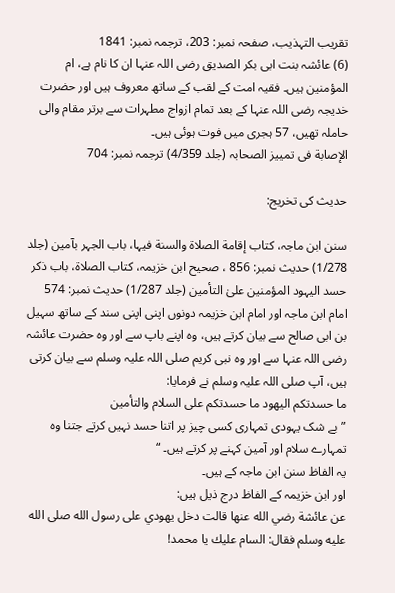تقریب التہذیب، صفحہ نمبر: 203، ترجمہ نمبر: 1841
(6) عائشہ بنت ابی بکر الصدیق رضی اللہ عنہا ان کا نام ہے، ام المؤمنین ہیں۔ فقیہ امت کے لقب کے ساتھ معروف ہیں اور حضرت خدیجہ رضی اللہ عنہا کے بعد تمام ازواج مطہرات سے برتر مقام والی حاملہ تھیں، 57 ہجری میں فوت ہوئی ہیں۔
الإصابة فی تمییز الصحابہ (جلد 4/359) ترجمہ نمبر: 704

حدیث کی تخریج:

سنن ابن ماجہ، کتاب إقامة الصلاة والسنة فیہا، باب الجہر بآمین (جلد 1/278) حدیث نمبر: 856 ، صحیح ابن خزیمہ، کتاب الصلاة، باب ذکر حسد الیہود المؤمنین علیٰ التأمین (جلد 1/287) حدیث نمبر: 574
امام ابن ماجہ اور امام ابن خزیمہ دونوں اپنی اپنی سند کے ساتھ سہیل بن ابی صالح سے بیان کرتے ہیں، وہ اپنے باپ سے اور وہ حضرت عائشہ رضی اللہ عنہا سے اور وہ نبی کریم صلی اللہ علیہ وسلم سے بیان کرتی ہیں، آپ صلی اللہ علیہ وسلم نے فرمایا:
ما حسدتكم اليهود ما حسدتكم على السلام والتأمين
”بے شک یہودی تمہاری کسی چیز پر اتنا حسد نہیں کرتے جتنا وہ تمہارے سلام اور آمین کہنے پر کرتے ہیں۔ “
یہ الفاظ سنن ابن ماجہ کے ہیں۔
اور ابن خزیمہ کے الفاظ درج ذیل ہیں:
عن عائشة رضي الله عنها قالت دخل يهودي على رسول الله صلى الله عليه وسلم فقال: السام عليك يا محمد!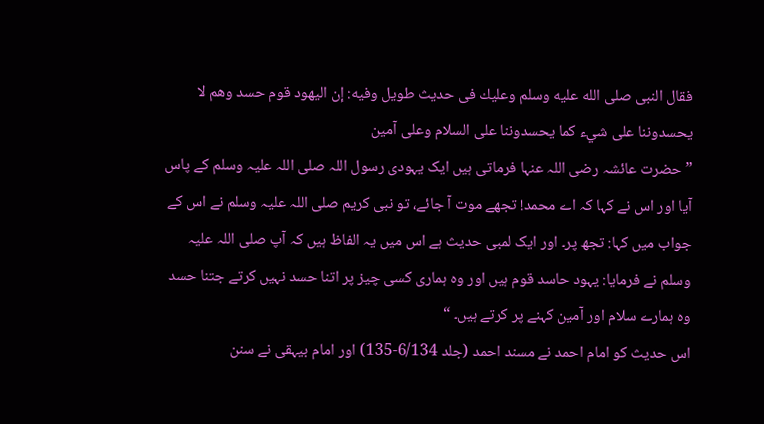فقال النبى صلى الله عليه وسلم وعليك فى حديث طويل وفيه: إن اليهود قوم حسد وهم لا يحسدوننا على شيء كما يحسدوننا على السلام وعلى آمين
”حضرت عائشہ رضی اللہ عنہا فرماتی ہیں ایک یہودی رسول اللہ صلی اللہ علیہ وسلم کے پاس آیا اور اس نے کہا کہ اے محمد! تجھے موت آ جائے، تو نبی کریم صلی اللہ علیہ وسلم نے اس کے جواب میں کہا: تجھ پر۔ اور ایک لمبی حدیث ہے اس میں یہ الفاظ ہیں کہ آپ صلی اللہ علیہ وسلم نے فرمایا: یہود حاسد قوم ہیں اور وہ ہماری کسی چیز پر اتنا حسد نہیں کرتے جتنا حسد وہ ہمارے سلام اور آمین کہنے پر کرتے ہیں۔ “
اس حدیث کو امام احمد نے مسند احمد (جلد 6/134-135) اور امام بیہقی نے سنن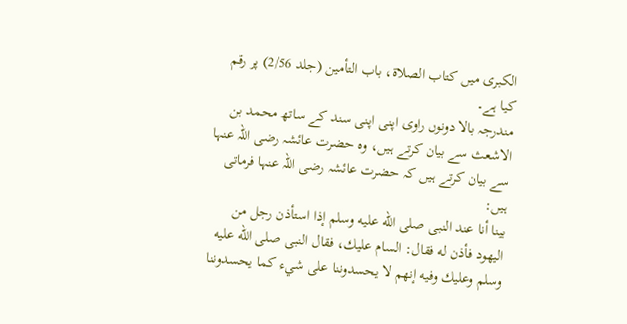الکبری میں کتاب الصلاة، باب التأمین (جلد 2/56) پر رقم کیا ہے۔
مندرجہ بالا دونوں راوی اپنی اپنی سند کے ساتھ محمد بن الاشعث سے بیان کرتے ہیں، وہ حضرت عائشہ رضی اللہ عنہا سے بیان کرتے ہیں کہ حضرت عائشہ رضی اللہ عنہا فرماتی ہیں:
بينا أنا عند النبى صلى الله عليه وسلم إذا استأذن رجل من اليهود فأذن له فقال: السام عليك، فقال النبى صلى الله عليه وسلم وعليك وفيه إنهم لا يحسدوننا على شيء كما يحسدوننا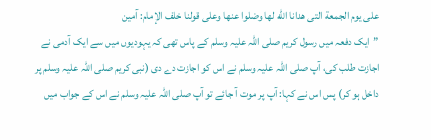على يوم الجمعة التى هدانا الله لها وضلوا عنها وعلى قولنا خلف الإمام: آمين
”ایک دفعہ میں رسول کریم صلی اللہ علیہ وسلم کے پاس تھی کہ یہودیوں میں سے ایک آدمی نے اجازت طلب کی، آپ صلی اللہ علیہ وسلم نے اس کو اجازت دے دی (نبی کریم صلی اللہ علیہ وسلم پر داخل ہو کر) پس اس نے کہا: آپ پر موت آ جائے تو آپ صلی اللہ علیہ وسلم نے اس کے جواب میں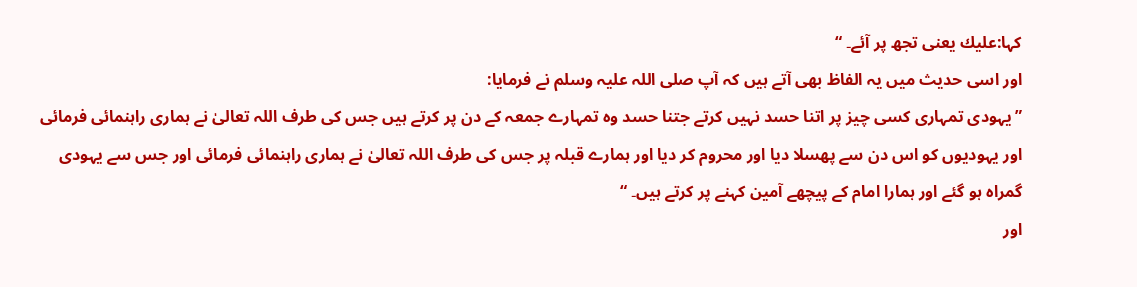کہا:عليك یعنی تجھ پر آئے۔ “
اور اسی حدیث میں یہ الفاظ بھی آتے ہیں کہ آپ صلی اللہ علیہ وسلم نے فرمایا:
” یہودی تمہاری کسی چیز پر اتنا حسد نہیں کرتے جتنا حسد وہ تمہارے جمعہ کے دن پر کرتے ہیں جس کی طرف اللہ تعالیٰ نے ہماری راہنمائی فرمائی اور یہودیوں کو اس دن سے پھسلا دیا اور محروم کر دیا اور ہمارے قبلہ پر جس کی طرف اللہ تعالیٰ نے ہماری راہنمائی فرمائی اور جس سے یہودی گمراہ ہو گئے اور ہمارا امام کے پیچھے آمین کہنے پر کرتے ہیں۔ “
اور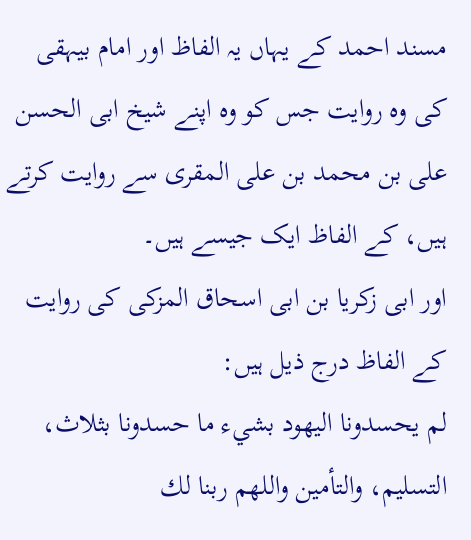مسند احمد کے یہاں یہ الفاظ اور امام بیہقی کی وہ روایت جس کو وہ اپنے شیخ ابی الحسن علی بن محمد بن علی المقری سے روایت کرتے ہیں، کے الفاظ ایک جیسے ہیں۔
اور ابی زکریا بن ابی اسحاق المزکی کی روایت کے الفاظ درج ذیل ہیں:
لم يحسدونا اليهود بشيء ما حسدونا بثلاث، التسليم، والتأمين واللهم ربنا لك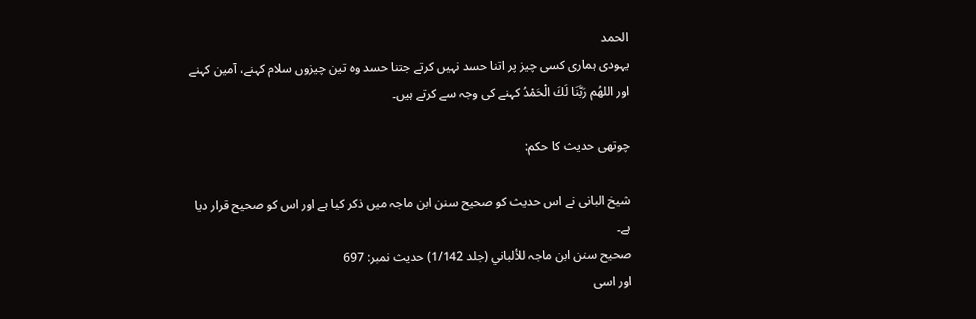الحمد
یہودی ہماری کسی چیز پر اتنا حسد نہیں کرتے جتنا حسد وہ تین چیزوں سلام کہنے، آمین کہنے اور اللهُم رَبَّنَا لَكَ الْحَمْدُ کہنے کی وجہ سے کرتے ہیں۔

چوتھی حدیث کا حکم:

شیخ البانی نے اس حدیث کو صحیح سنن ابن ماجہ میں ذکر کیا ہے اور اس کو صحیح قرار دیا ہے۔
صحیح سنن ابن ماجہ للألباني (جلد 1/142) حدیث نمبر: 697
اور اسی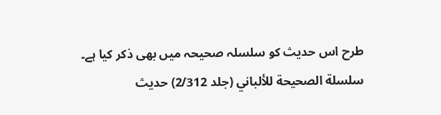طرح اس حدیث کو سلسلہ صحیحہ میں بھی ذکر کیا ہے۔
سلسلة الصحيحة للألباني (جلد 2/312) حدیث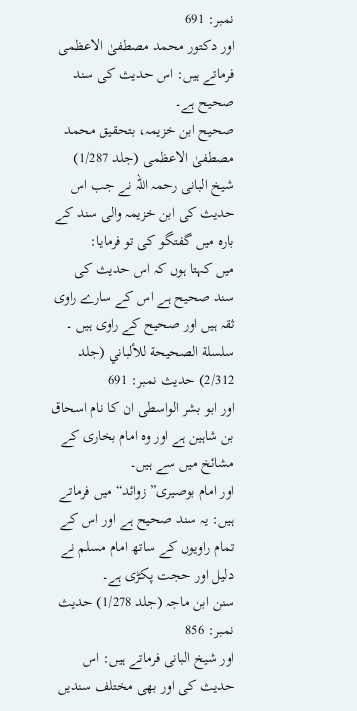نمبر: 691
اور دکتور محمد مصطفیٰ الاعظمی فرماتے ہیں: اس حدیث کی سند صحیح ہے۔
صحیح ابن خزیمہ، بتحقیق محمد مصطفیٰ الاعظمی (جلد 1/287)
شیخ البانی رحمہ اللہ نے جب اس حدیث کی ابن خزیمہ والی سند کے بارہ میں گفتگو کی تو فرمایا:
میں کہتا ہوں کہ اس حدیث کی سند صحیح ہے اس کے سارے راوی ثقہ ہیں اور صحیح کے راوی ہیں ۔
سلسلة الصحيحة للألباني (جلد 2/312) حدیث نمبر: 691
اور ابو بشر الواسطی ان کا نام اسحاق بن شاہین ہے اور وہ امام بخاری کے مشائخ میں سے ہیں۔
اور امام بوصیری” زوائد“ میں فرماتے ہیں: یہ سند صحیح ہے اور اس کے تمام راویوں کے ساتھ امام مسلم نے دلیل اور حجت پکڑی ہے۔
سنن ابن ماجہ (جلد 1/278) حدیث نمبر: 856
اور شیخ البانی فرماتے ہیں: اس حدیث کی اور بھی مختلف سندیں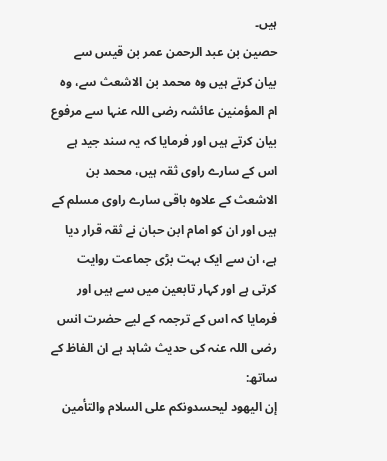ہیں۔
حصین بن عبد الرحمن عمر بن قیس سے بیان کرتے ہیں وہ محمد بن الاشعث سے، وہ ام المؤمنین عائشہ رضی اللہ عنہا سے مرفوع بیان کرتے ہیں اور فرمایا کہ یہ سند جید ہے اس کے سارے راوی ثقہ ہیں، محمد بن الاشعث کے علاوہ باقی سارے راوی مسلم کے ہیں اور ان کو امام ابن حبان نے ثقہ قرار دیا ہے، ان سے ایک بہت بڑی جماعت روایت کرتی ہے اور کہار تابعین میں سے ہیں اور فرمایا کہ اس کے ترجمہ کے لیے حضرت انس رضی اللہ عنہ کی حدیث شاہد ہے ان الفاظ کے ساتھ:
إن اليهود ليحسدونكم على السلام والتأمين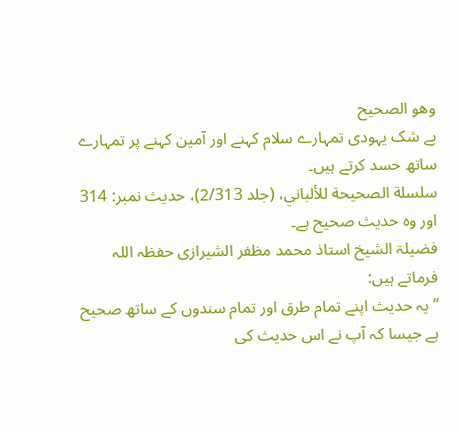وھو الصحیح
بے شک یہودی تمہارے سلام کہنے اور آمین کہنے پر تمہارے ساتھ حسد کرتے ہیں۔
سلسلة الصحيحة للألباني، (جلد 2/313)، حدیث نمبر: 314
اور وہ حدیث صحیح ہے۔
فضیلۃ الشیخ استاذ محمد مظفر الشیرازی حفظہ اللہ فرماتے ہیں:
”یہ حدیث اپنے تمام طرق اور تمام سندوں کے ساتھ صحیح ہے جیسا کہ آپ نے اس حدیث کی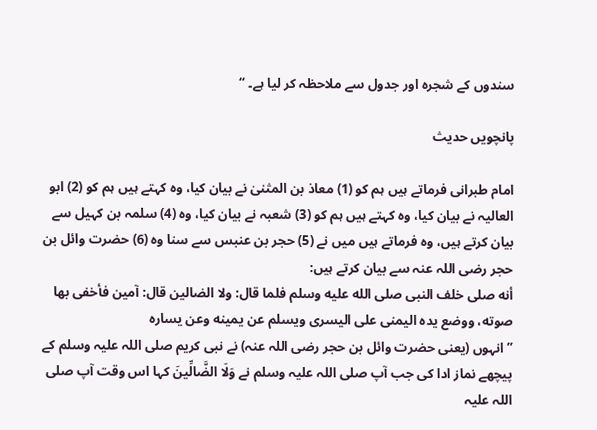سندوں کے شجرہ اور جدول سے ملاحظہ کر لیا ہے۔ “

پانچویں حدیث

امام طبرانی فرماتے ہیں ہم کو (1) معاذ بن المثنیٰ نے بیان کیا، وہ کہتے ہیں ہم کو (2) ابو العالیہ نے بیان کیا، وہ کہتے ہیں ہم کو (3) شعبہ نے بیان کیا، وہ (4) سلمہ بن کہیل سے بیان کرتے ہیں، وہ فرماتے ہیں میں نے (5) حجر بن عنبس سے سنا وہ (6) حضرت وائل بن حجر رضی اللہ عنہ سے بیان کرتے ہیں:
أنه صلى خلف النبى صلى الله عليه وسلم فلما قال: ولا الضالين قال: آمين فأخفى بها صوته، ووضع يده اليمنى على اليسرى ويسلم عن يمينه وعن يساره
”انہوں (یعنی حضرت وائل بن حجر رضی اللہ عنہ) نے نبی کریم صلی اللہ علیہ وسلم کے پیچھے نماز ادا کی جب آپ صلی اللہ علیہ وسلم نے وَلَا الضَّالِّينَ کہا اس وقت آپ صلی اللہ علیہ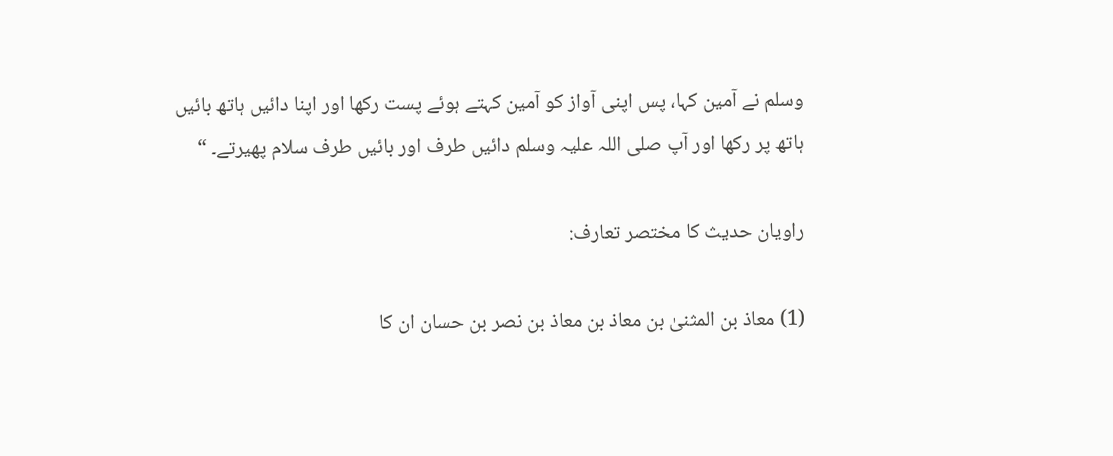وسلم نے آمین کہا، پس اپنی آواز کو آمین کہتے ہوئے پست رکھا اور اپنا دائیں ہاتھ بائیں ہاتھ پر رکھا اور آپ صلی اللہ علیہ وسلم دائیں طرف اور بائیں طرف سلام پھیرتے۔ “

راویان حدیث کا مختصر تعارف:

(1) معاذ بن المثنیٰ بن معاذ بن معاذ بن نصر بن حسان ان کا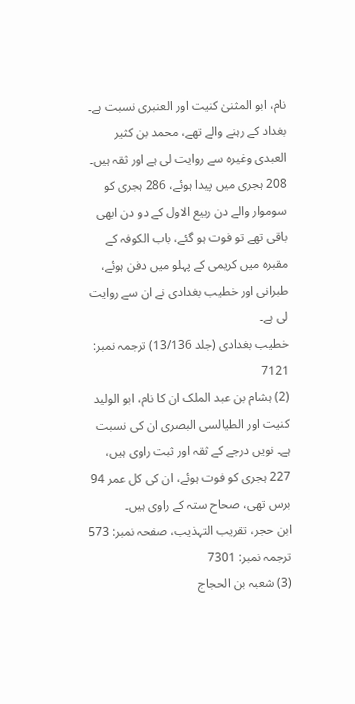نام، ابو المثنیٰ کنیت اور العنبری نسبت ہے۔ بغداد کے رہنے والے تھے، محمد بن کثیر العبدی وغیرہ سے روایت لی ہے اور ثقہ ہیں۔ 208 ہجری میں پیدا ہوئے، 286 ہجری کو سوموار والے دن ربیع الاول کے دو دن ابھی باقی تھے تو فوت ہو گئے، باب الکوفہ کے مقبرہ میں کریمی کے پہلو میں دفن ہوئے، طبرانی اور خطیب بغدادی نے ان سے روایت لی ہے۔
خطیب بغدادی (جلد 13/136) ترجمہ نمبر: 7121
(2) ہشام بن عبد الملک ان کا نام، ابو الولید کنیت اور الطیالسی البصری ان کی نسبت ہے۔ نویں درجے کے ثقہ اور ثبت راوی ہیں، 227 ہجری کو فوت ہوئے، ان کی کل عمر 94 برس تھی، صحاح ستہ کے راوی ہیں۔
ابن حجر، تقریب التہذیب، صفحہ نمبر: 573 ترجمہ نمبر: 7301
(3) شعبہ بن الحجاج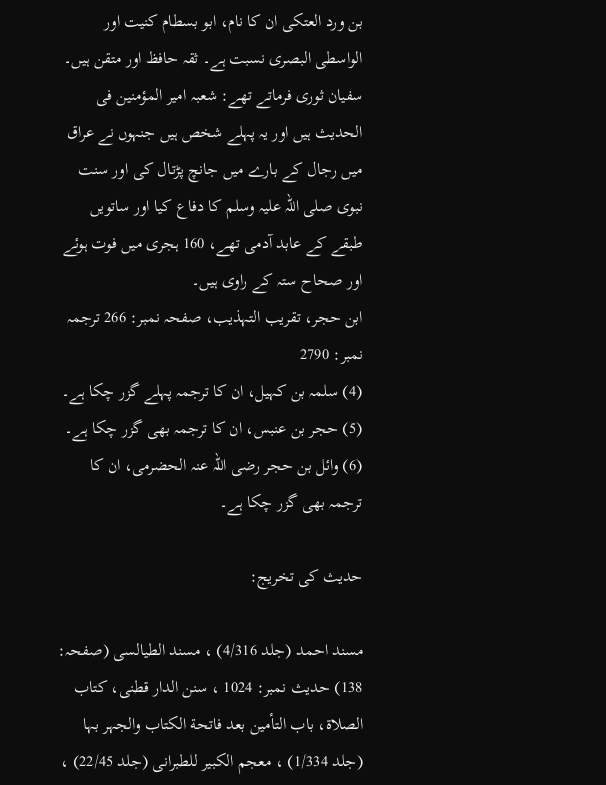بن ورد العتکی ان کا نام، ابو بسطام کنیت اور الواسطی البصری نسبت ہے۔ ثقہ حافظ اور متقن ہیں۔ سفیان ثوری فرماتے تھے: شعبہ امیر المؤمنین فی الحدیث ہیں اور یہ پہلے شخص ہیں جنہوں نے عراق میں رجال کے بارے میں جانچ پڑتال کی اور سنت نبوی صلی اللہ علیہ وسلم کا دفاع کیا اور ساتویں طبقے کے عابد آدمی تھے، 160 ہجری میں فوت ہوئے اور صحاح ستہ کے راوی ہیں۔
ابن حجر، تقریب التہذیب، صفحہ نمبر: 266 ترجمہ نمبر: 2790
(4) سلمہ بن کہیل، ان کا ترجمہ پہلے گزر چکا ہے۔
(5) حجر بن عنبس، ان کا ترجمہ بھی گزر چکا ہے۔
(6) وائل بن حجر رضی اللہ عنہ الحضرمی، ان کا ترجمہ بھی گزر چکا ہے۔

حدیث کی تخریج:

مسند احمد (جلد 4/316) ، مسند الطیالسی (صفحہ: 138) حدیث نمبر: 1024 ، سنن الدار قطنی، کتاب الصلاة، باب التأمین بعد فاتحة الکتاب والجہر بہا (جلد 1/334) ، معجم الکبیر للطبرانی (جلد 22/45) ،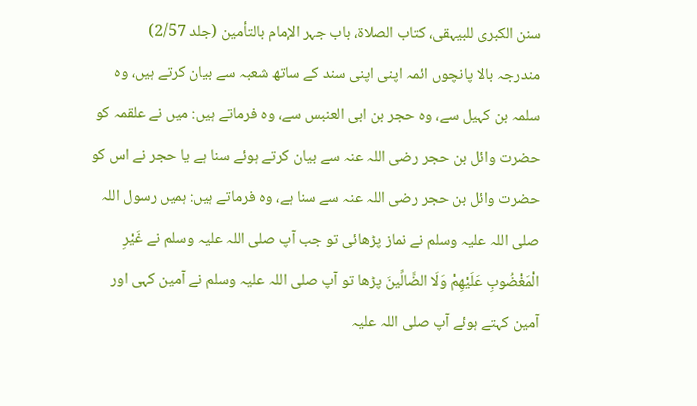سنن الکبری للبیہقی، کتاب الصلاة، باب جہر الإمام بالتأمین (جلد 2/57)
مندرجہ بالا پانچوں ائمہ اپنی اپنی سند کے ساتھ شعبہ سے بیان کرتے ہیں، وہ سلمہ بن کہیل سے، وہ حجر بن ابی العنبس سے، وہ فرماتے ہیں: میں نے علقمہ کو حضرت وائل بن حجر رضی اللہ عنہ سے بیان کرتے ہوئے سنا ہے یا حجر نے اس کو حضرت وائل بن حجر رضی اللہ عنہ سے سنا ہے، وہ فرماتے ہیں: ہمیں رسول اللہ صلی اللہ علیہ وسلم نے نماز پڑھائی تو جب آپ صلی اللہ علیہ وسلم نے غَيْرِ الْمَغْضُوبِ عَلَيْهِمْ وَلَا الضَّالِّينَ پڑھا تو آپ صلی اللہ علیہ وسلم نے آمین کہی اور آمین کہتے ہوئے آپ صلی اللہ علیہ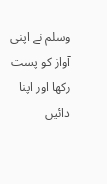وسلم نے اپنی آواز کو پست رکھا اور اپنا دائیں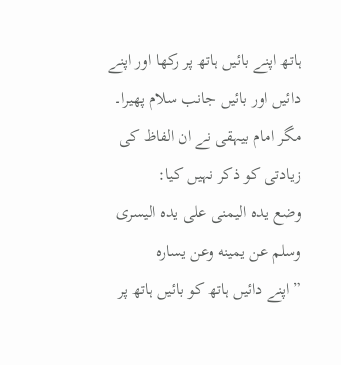ہاتھ اپنے بائیں ہاتھ پر رکھا اور اپنے دائیں اور بائیں جانب سلام پھیرا۔
مگر امام بیہقی نے ان الفاظ کی زیادتی کو ذکر نہیں کیا:
وضع يده اليمنى على يده اليسرى وسلم عن يمينه وعن يساره
”اپنے دائیں ہاتھ کو بائیں ہاتھ پر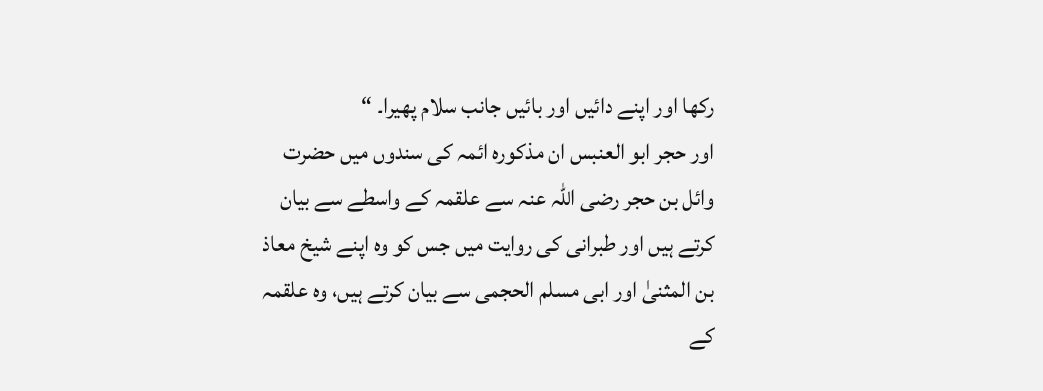رکھا اور اپنے دائیں اور بائیں جانب سلام پھیرا۔ “
اور حجر ابو العنبس ان مذکورہ ائمہ کی سندوں میں حضرت وائل بن حجر رضی اللہ عنہ سے علقمہ کے واسطے سے بیان کرتے ہیں اور طبرانی کی روایت میں جس کو وہ اپنے شیخ معاذ بن المثنیٰ اور ابی مسلم الحجمی سے بیان کرتے ہیں، وہ علقمہ کے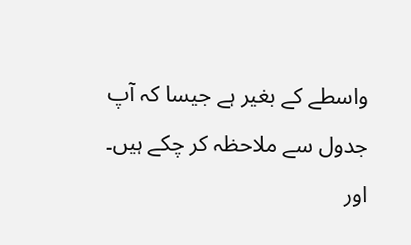واسطے کے بغیر ہے جیسا کہ آپ جدول سے ملاحظہ کر چکے ہیں۔
اور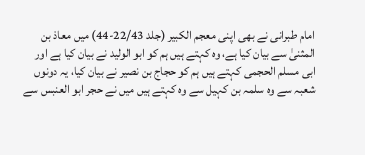امام طبرانی نے بھی اپنی معجم الکبیر (جلد 22/43-44) میں معاذ بن المثنیٰ سے بیان کیا ہے، وہ کہتے ہیں ہم کو ابو الولید نے بیان کیا ہے اور ابی مسلم الحجمی کہتے ہیں ہم کو حجاج بن نصیر نے بیان کیا، یہ دونوں شعبہ سے وہ سلمہ بن کہیل سے وہ کہتے ہیں میں نے حجر ابو العنبس سے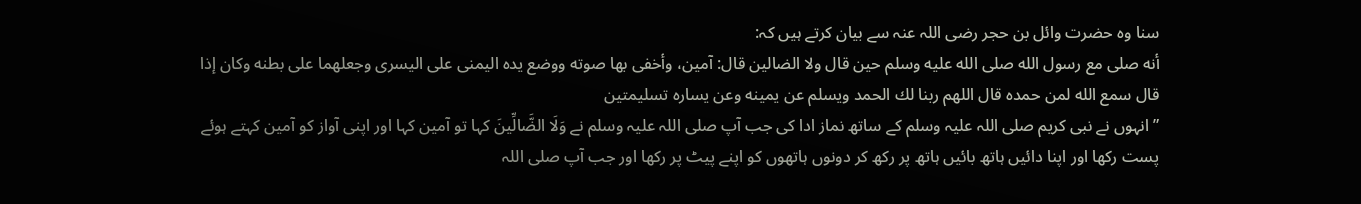سنا وہ حضرت وائل بن حجر رضی اللہ عنہ سے بیان کرتے ہیں کہ:
أنه صلى مع رسول الله صلى الله عليه وسلم حين قال ولا الضالين قال: آمين، وأخفى بها صوته ووضع يده اليمنى على اليسرى وجعلهما على بطنه وكان إذا قال سمع الله لمن حمده قال اللهم ربنا لك الحمد ويسلم عن يمينه وعن يساره تسليمتين
”انہوں نے نبی کریم صلی اللہ علیہ وسلم کے ساتھ نماز ادا کی جب آپ صلی اللہ علیہ وسلم نے وَلَا الضَّالِّينَ کہا تو آمین کہا اور اپنی آواز کو آمین کہتے ہوئے پست رکھا اور اپنا دائیں ہاتھ بائیں ہاتھ پر رکھ کر دونوں ہاتھوں کو اپنے پیٹ پر رکھا اور جب آپ صلی اللہ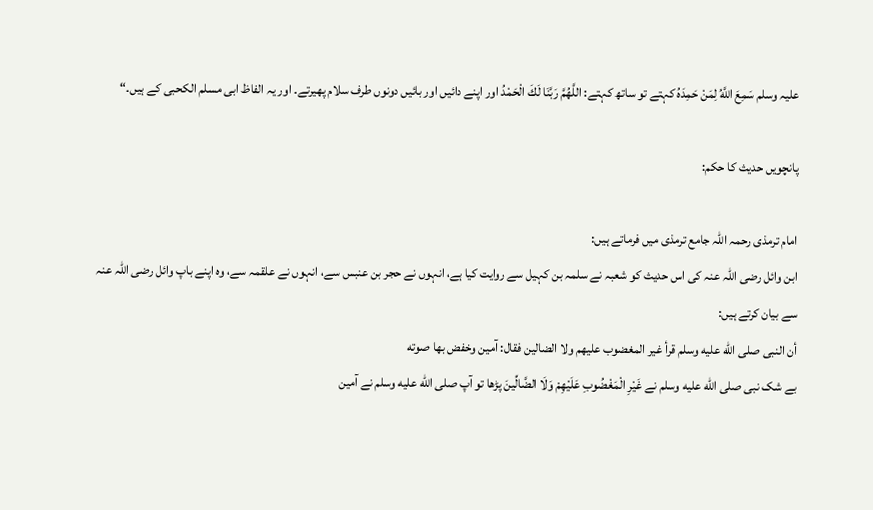علیہ وسلم سَمِعَ اللَّهُ لِمَنْ حَمِدَهُ کہتے تو ساتھ کہتے: اللَّهُمَّ رَبَّنَا لَكَ الْحَمْدُ اور اپنے دائیں اور بائیں دونوں طرف سلام پھیرتے۔ اور یہ الفاظ ابی مسلم الکحبی کے ہیں۔“

پانچویں حدیث کا حکم:

امام ترمذی رحمہ اللہ جامع ترمذی میں فرماتے ہیں:
ابن وائل رضی اللہ عنہ کی اس حدیث کو شعبہ نے سلمہ بن کہیل سے روایت کیا ہے، انہوں نے حجر بن عنبس سے، انہوں نے علقمہ سے، وہ اپنے باپ وائل رضی اللہ عنہ سے بیان کرتے ہیں:
أن النبى صلى الله عليه وسلم قرأ غير المغضوب عليهم ولا الضالين فقال: آمين وخفض بها صوته
بے شک نبی صلى الله عليه وسلم نے غَيْرِ الْمَغْضُوبِ عَلَيْهِمْ وَلَا الضَّالِّينَ پڑھا تو آپ صلى الله عليه وسلم نے آمین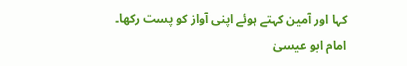کہا اور آمین کہتے ہوئے اپنی آواز کو پست رکھا۔
امام ابو عیسیٰ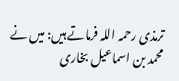ترمذی رحمہ اللہ فرماتے ہیں: میں نے محمد بن اسماعیل بخاری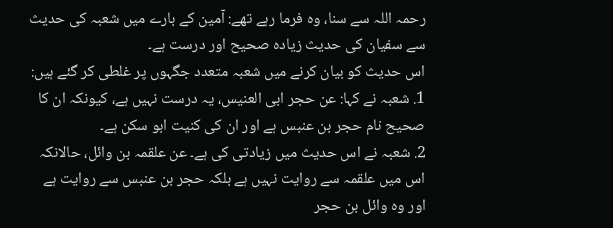رحمہ اللہ سے سنا، وہ فرما رہے تھے: آمین کے بارے میں شعبہ کی حدیث سے سفیان کی حدیث زیادہ صحیح اور درست ہے۔
اس حدیث کو بیان کرنے میں شعبہ متعدد جگہوں پر غلطی کر گئے ہیں:
1. شعبہ نے کہا: عن حجر ابی العنیس، یہ درست نہیں ہے، کیونکہ ان کا صحیح نام حجر بن عنبس ہے اور ان کی کنیت ابو سکن ہے۔
2. شعبہ نے اس حدیث میں زیادتی کی ہے۔ عن علقمہ بن وائل، حالانکہ اس میں علقمہ سے روایت نہیں ہے بلکہ حجر بن عنبس سے روایت ہے اور وہ وائل بن حجر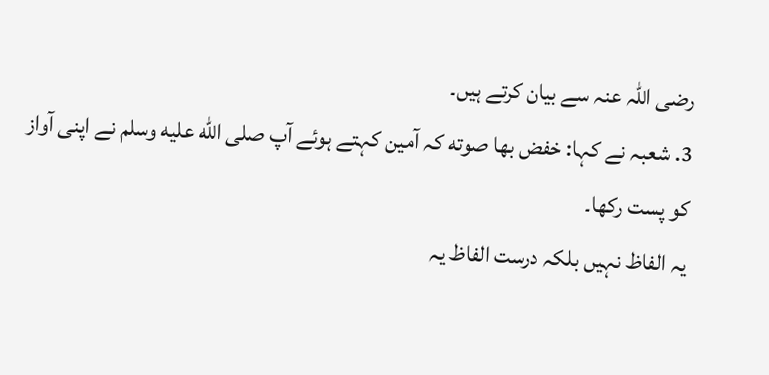رضی اللہ عنہ سے بیان کرتے ہیں۔
3. شعبہ نے کہا: خفض بها صوته کہ آمین کہتے ہوئے آپ صلى الله عليه وسلم نے اپنی آواز کو پست رکھا۔
یہ الفاظ نہیں بلکہ درست الفاظ یہ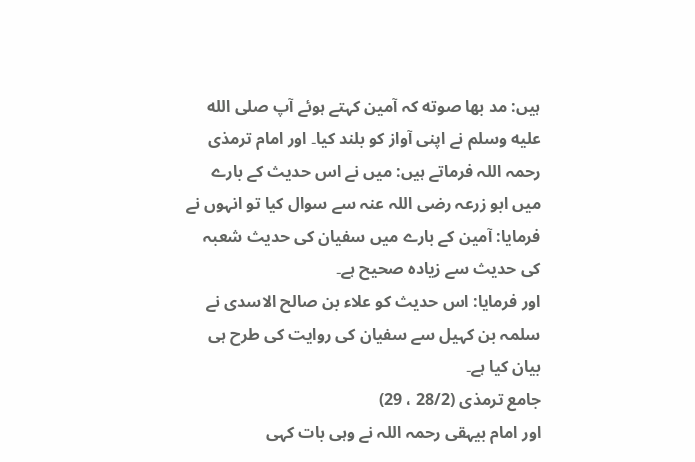ہیں: مد بها صوته کہ آمین کہتے ہوئے آپ صلى الله عليه وسلم نے اپنی آواز کو بلند کیا۔ اور امام ترمذی رحمہ اللہ فرماتے ہیں: میں نے اس حدیث کے بارے میں ابو زرعہ رضی اللہ عنہ سے سوال کیا تو انہوں نے فرمایا: آمین کے بارے میں سفیان کی حدیث شعبہ کی حدیث سے زیادہ صحیح ہے۔
اور فرمایا: اس حدیث کو علاء بن صالح الاسدی نے سلمہ بن کہیل سے سفیان کی روایت کی طرح ہی بیان کیا ہے۔
جامع ترمذی (28/2 ، 29)
اور امام بیہقی رحمہ اللہ نے وہی بات کہی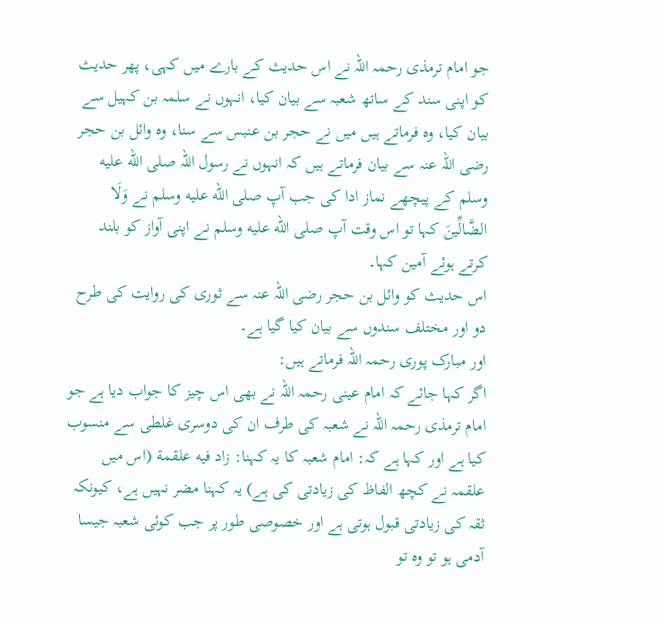جو امام ترمذی رحمہ اللہ نے اس حدیث کے بارے میں کہی، پھر حدیث کو اپنی سند کے ساتھ شعبہ سے بیان کیا، انہوں نے سلمہ بن کہیل سے بیان کیا، وہ فرماتے ہیں میں نے حجر بن عنبس سے سنا، وہ وائل بن حجر رضی اللہ عنہ سے بیان فرماتے ہیں کہ انہوں نے رسول اللہ صلى الله عليه وسلم کے پیچھے نماز ادا کی جب آپ صلى الله عليه وسلم نے وَلَا الضَّالِّينَ کہا تو اس وقت آپ صلى الله عليه وسلم نے اپنی آواز کو بلند کرتے ہوئے آمین کہا۔
اس حدیث کو وائل بن حجر رضی اللہ عنہ سے ثوری کی روایت کی طرح دو اور مختلف سندوں سے بیان کیا گیا ہے۔
اور مبارک پوری رحمہ اللہ فرماتے ہیں:
اگر کہا جائے کہ امام عینی رحمہ اللہ نے بھی اس چیز کا جواب دیا ہے جو امام ترمذی رحمہ اللہ نے شعبہ کی طرف ان کی دوسری غلطی سے منسوب کیا ہے اور کہا ہے کہ: امام شعبہ کا یہ کہنا: زاد فيه علقمة (اس میں علقمہ نے کچھ الفاظ کی زیادتی کی ہے) یہ کہنا مضر نہیں ہے، کیونکہ ثقہ کی زیادتی قبول ہوتی ہے اور خصوصی طور پر جب کوئی شعبہ جیسا آدمی ہو تو وہ تو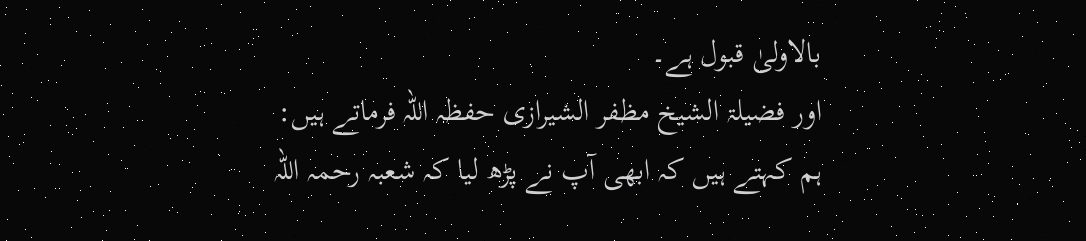بالاولیٰ قبول ہے۔
اور فضیلۃ الشیخ مظفر الشیرازی حفظہ اللہ فرماتے ہیں:
ہم کہتے ہیں کہ ابھی آپ نے پڑھ لیا کہ شعبہ رحمہ اللہ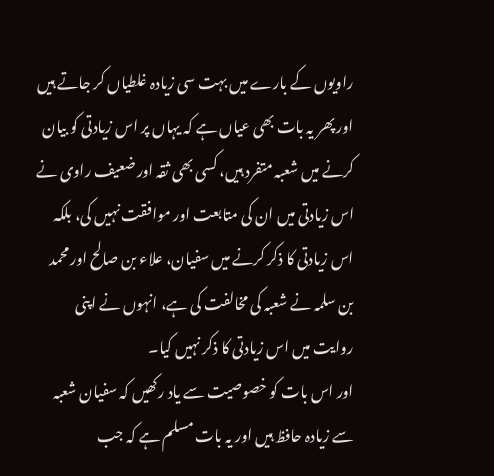راویوں کے بارے میں بہت سی زیادہ غلطیاں کر جاتے ہیں اور پھر یہ بات بھی عیاں ہے کہ یہاں پر اس زیادتی کو بیان کرنے میں شعبہ متفرد ہیں، کسی بھی ثقہ اور ضعیف راوی نے اس زیادتی میں ان کی متابعت اور موافقت نہیں کی، بلکہ اس زیادتی کا ذکر کرنے میں سفیان، علاء بن صالح اور محمد بن سلمہ نے شعبہ کی مخالفت کی ہے، انہوں نے اپنی روایت میں اس زیادتی کا ذکر نہیں کیا۔
اور اس بات کو خصوصیت سے یاد رکھیں کہ سفیان شعبہ سے زیادہ حافظ ہیں اور یہ بات مسلم ہے کہ جب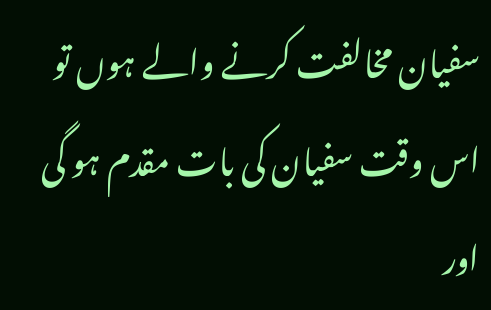سفیان مخالفت کرنے والے ہوں تو اس وقت سفیان کی بات مقدم ہو گی اور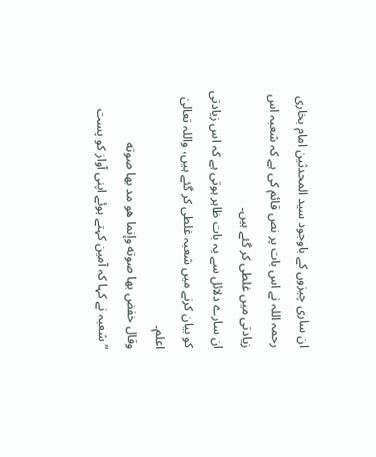ان ساری چیزوں کے باوجود سید المحدثین امام بخاری رحمہ اللہ نے اس بات پر نص قائم کی ہے کہ شعبہ اس زیادتی میں غلطی کر گئے ہیں۔
ان سارے دلائل سے یہ بات ظاہر ہوتی ہے کہ اس زیادتی کو بیان کرنے میں شعبہ غلطی کر گئے ہیں، واللہ تعالیٰ اعلم۔
وقال خفض بها صوته وإنما هو مد بها صوته
” شعبہ نے کہا کہ آمین کہتے ہوئے اپنی آواز کو پست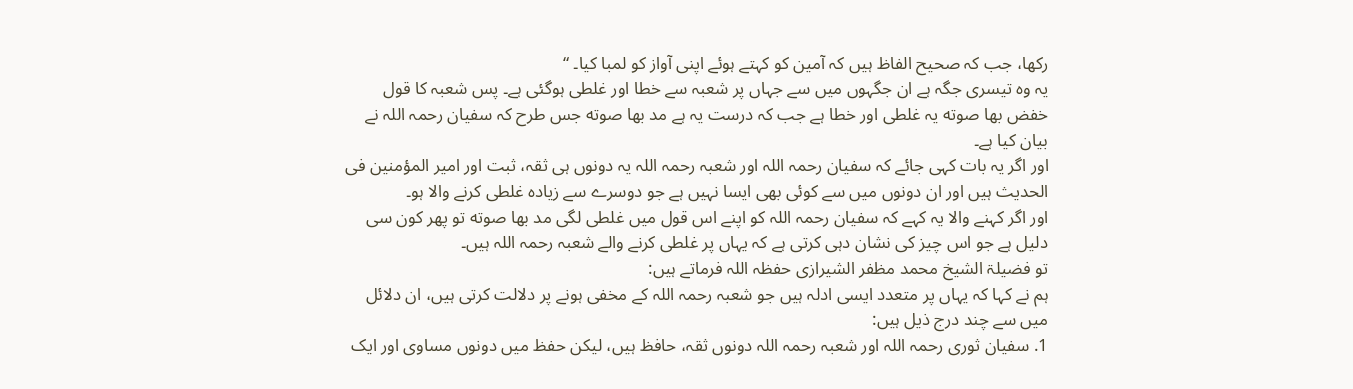رکھا، جب کہ صحیح الفاظ ہیں کہ آمین کو کہتے ہوئے اپنی آواز کو لمبا کیا۔ “
یہ وہ تیسری جگہ ہے ان جگہوں میں سے جہاں پر شعبہ سے خطا اور غلطی ہوگئی ہے۔ پس شعبہ کا قول خفض بها صوته یہ غلطی اور خطا ہے جب کہ درست یہ ہے مد بها صوته جس طرح کہ سفیان رحمہ اللہ نے بیان کیا ہے۔
اور اگر یہ بات کہی جائے کہ سفیان رحمہ اللہ اور شعبہ رحمہ اللہ یہ دونوں ہی ثقہ، ثبت اور امیر المؤمنین فی الحدیث ہیں اور ان دونوں میں سے کوئی بھی ایسا نہیں ہے جو دوسرے سے زیادہ غلطی کرنے والا ہو۔
اور اگر کہنے والا یہ کہے کہ سفیان رحمہ اللہ کو اپنے اس قول میں غلطی لگی مد بها صوته تو پھر کون سی دلیل ہے جو اس چیز کی نشان دہی کرتی ہے کہ یہاں پر غلطی کرنے والے شعبہ رحمہ اللہ ہیں۔
تو فضیلۃ الشیخ محمد مظفر الشیرازی حفظہ اللہ فرماتے ہیں:
ہم نے کہا کہ یہاں پر متعدد ایسی ادلہ ہیں جو شعبہ رحمہ اللہ کے مخفی ہونے پر دلالت کرتی ہیں، ان دلائل میں سے چند درج ذیل ہیں:
1. سفیان ثوری رحمہ اللہ اور شعبہ رحمہ اللہ دونوں ثقہ، حافظ ہیں، لیکن حفظ میں دونوں مساوی اور ایک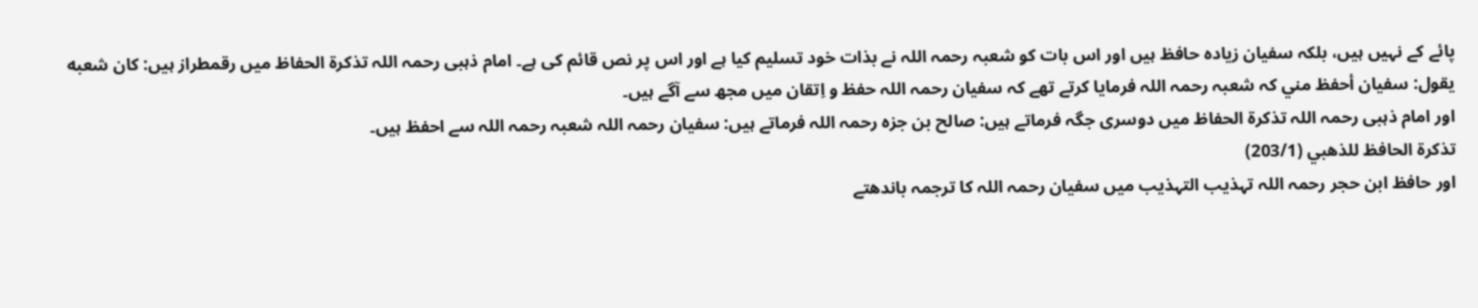پائے کے نہیں ہیں، بلکہ سفیان زیادہ حافظ ہیں اور اس بات کو شعبہ رحمہ اللہ نے بذات خود تسلیم کیا ہے اور اس پر نص قائم کی ہے۔ امام ذہبی رحمہ اللہ تذکرۃ الحفاظ میں رقمطراز ہیں: كان شعبه يقول: سفيان أحفظ مني کہ شعبہ رحمہ اللہ فرمایا کرتے تھے کہ سفیان رحمہ اللہ حفظ و اِتقان میں مجھ سے آگے ہیں۔
اور امام ذہبی رحمہ اللہ تذکرۃ الحفاظ میں دوسری جگہ فرماتے ہیں: صالح بن جزہ رحمہ اللہ فرماتے ہیں: سفیان رحمہ اللہ شعبہ رحمہ اللہ سے احفظ ہیں۔
تذكرة الحافظ للذهبي (203/1)
اور حافظ ابن حجر رحمہ اللہ تہذیب التہذیب میں سفیان رحمہ اللہ کا ترجمہ باندھتے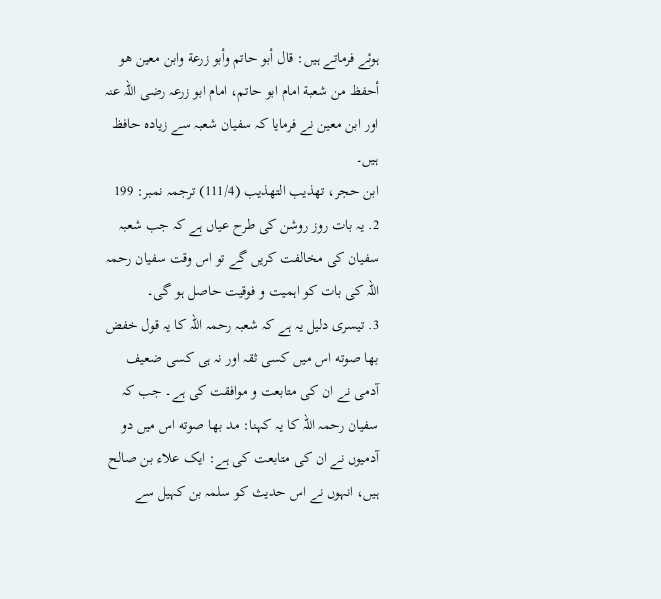ہوئے فرماتے ہیں: قال أبو حاتم وأبو زرعة وابن معين هو أحفظ من شعبة امام ابو حاتم، امام ابو زرعہ رضی اللہ عنہ اور ابن معین نے فرمایا کہ سفیان شعبہ سے زیادہ حافظ ہیں۔
ابن حجر، تهذيب التهذيب (111/4) ترجمہ نمبر: 199
2. یہ بات روز روشن کی طرح عیاں ہے کہ جب شعبہ سفیان کی مخالفت کریں گے تو اس وقت سفیان رحمہ اللہ کی بات کو اہمیت و فوقیت حاصل ہو گی۔
3. تیسری دلیل یہ ہے کہ شعبہ رحمہ اللہ کا یہ قول خفض بها صوته اس میں کسی ثقہ اور نہ ہی کسی ضعیف آدمی نے ان کی متابعت و موافقت کی ہے۔ جب کہ سفیان رحمہ اللہ کا یہ کہنا: مد بها صوته اس میں دو آدمیوں نے ان کی متابعت کی ہے: ایک علاء بن صالح ہیں، انہوں نے اس حدیث کو سلمہ بن کہیل سے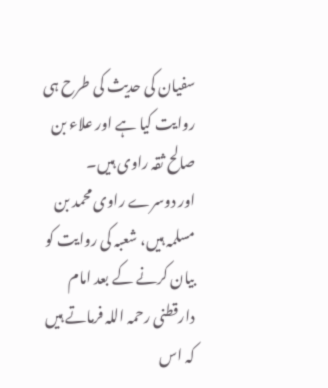سفیان کی حدیث کی طرح ہی روایت کیا ہے اور علاء بن صالح ثقہ راوی ہیں۔
اور دوسرے راوی محمد بن مسلمہ ہیں، شعبہ کی روایت کو بیان کرنے کے بعد امام دارقطنی رحمہ اللہ فرماتے ہیں کہ اس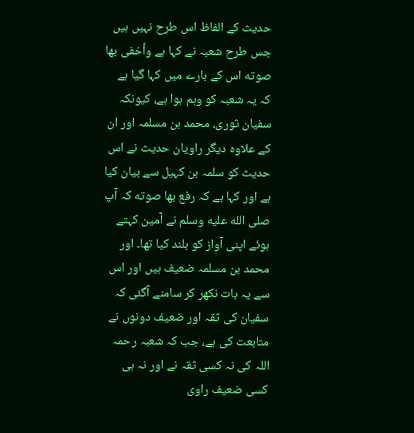حدیث کے الفاظ اس طرح نہیں ہیں جس طرح شعبہ نے کہا ہے وأخفى بها صوته اس کے بارے میں کہا گیا ہے کہ یہ شعبہ کو وہم ہوا ہے، کیونکہ سفیان ثوری، محمد بن مسلمہ اور ان کے علاوہ دیگر راویان حدیث نے اس حدیث کو سلمہ بن کہیل سے بیان کیا ہے اور کہا ہے کہ رفع بها صوته کہ آپ صلى الله عليه وسلم نے آمین کہتے ہوئے اپنی آواز کو بلند کیا تھا۔ اور محمد بن مسلمہ ضعیف ہیں اور اس سے یہ بات نکھر کر سامنے آگئی کہ سفیان کی ثقہ اور ضعیف دونوں نے متابعت کی ہے، جب کہ شعبہ رحمہ اللہ کی نہ کسی ثقہ نے اور نہ ہی کسی ضعیف راوی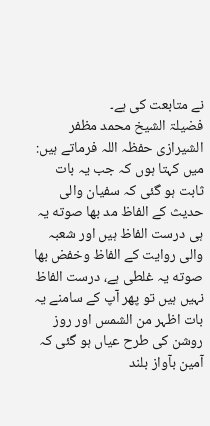نے متابعت کی ہے۔
فضیلۃ الشیخ محمد مظفر الشیرازی حفظہ اللہ فرماتے ہیں: میں کہتا ہوں کہ جب یہ بات ثابت ہو گئی کہ سفیان والی حدیث کے الفاظ مد بها صوته یہ ہی درست الفاظ ہیں اور شعبہ والی روایت کے الفاظ وخفض بها صوته یہ غلطی ہے، درست الفاظ نہیں ہیں تو پھر آپ کے سامنے یہ بات اظہر من الشمس اور روز روشن کی طرح عیاں ہو گئی کہ آمین بآواز بلند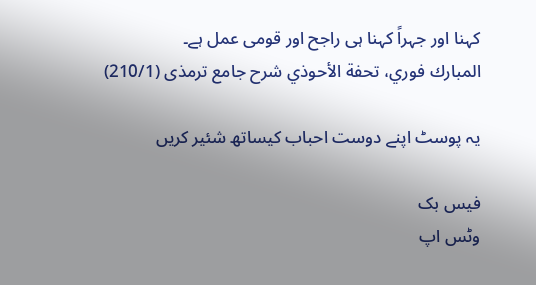کہنا اور جہراً کہنا ہی راجح اور قومی عمل ہے۔
المبارك فوري، تحفة الأحوذي شرح جامع ترمذی (210/1)

یہ پوسٹ اپنے دوست احباب کیساتھ شئیر کریں

فیس بک
وٹس اپ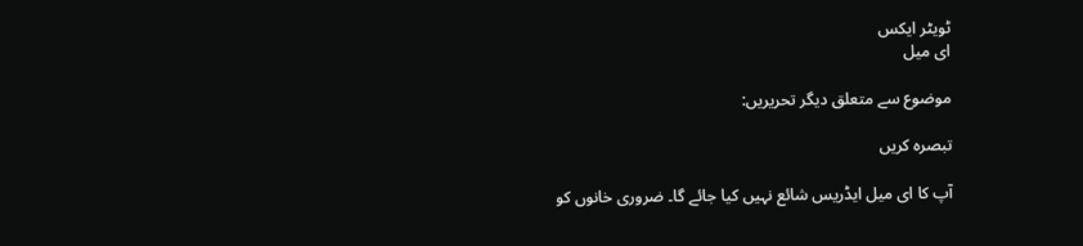ٹویٹر ایکس
ای میل

موضوع سے متعلق دیگر تحریریں:

تبصرہ کریں

آپ کا ای میل ایڈریس شائع نہیں کیا جائے گا۔ ضروری خانوں کو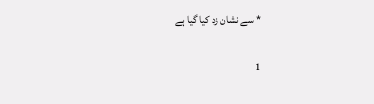* سے نشان زد کیا گیا ہے

1